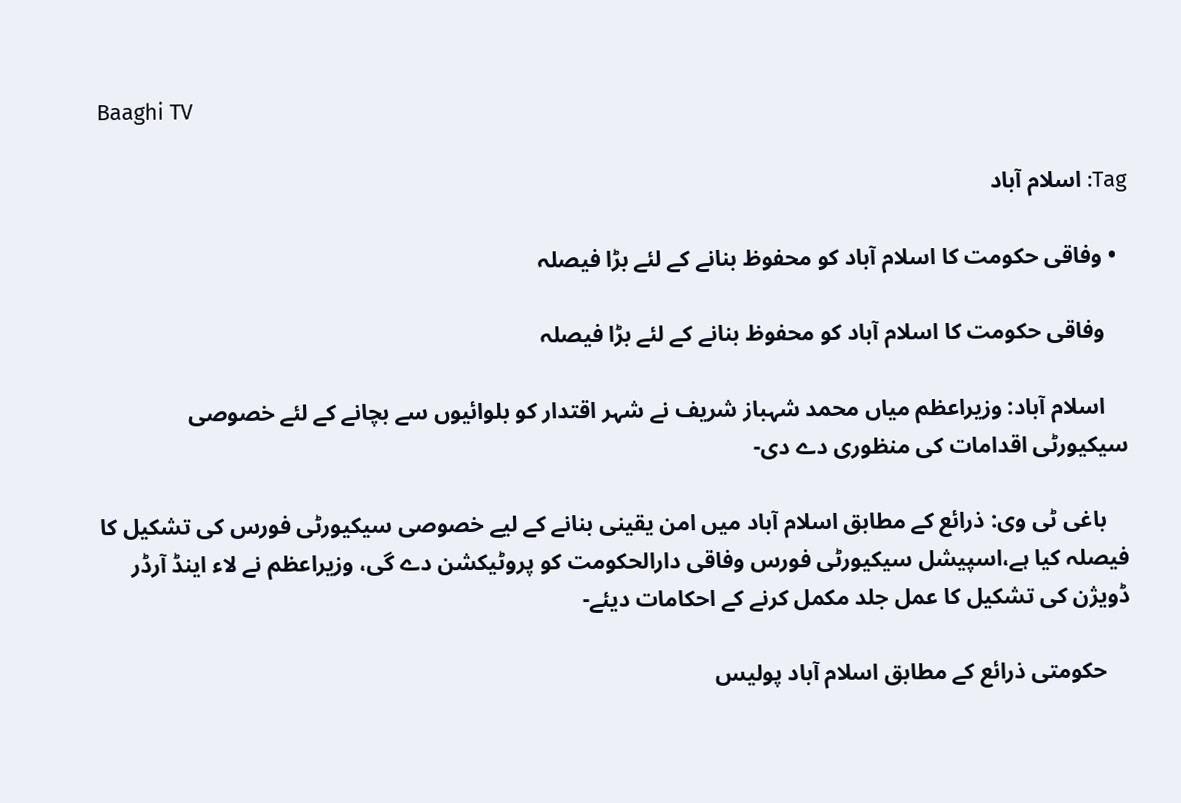Baaghi TV

Tag: اسلام آباد

  • وفاقی حکومت کا اسلام آباد کو محفوظ بنانے کے لئے بڑا فیصلہ

    وفاقی حکومت کا اسلام آباد کو محفوظ بنانے کے لئے بڑا فیصلہ

    اسلام آباد: وزیراعظم میاں محمد شہباز شریف نے شہر اقتدار کو بلوائیوں سے بچانے کے لئے خصوصی سیکیورٹی اقدامات کی منظوری دے دی-

    باغی ٹی وی: ذرائع کے مطابق اسلام آباد میں امن یقینی بنانے کے لیے خصوصی سیکیورٹی فورس کی تشکیل کا فیصلہ کیا ہے،اسپیشل سیکیورٹی فورس وفاقی دارالحکومت کو پروٹیکشن دے گی، وزیراعظم نے لاء اینڈ آرڈر ڈویژن کی تشکیل کا عمل جلد مکمل کرنے کے احکامات دیئے-

    حکومتی ذرائع کے مطابق اسلام آباد پولیس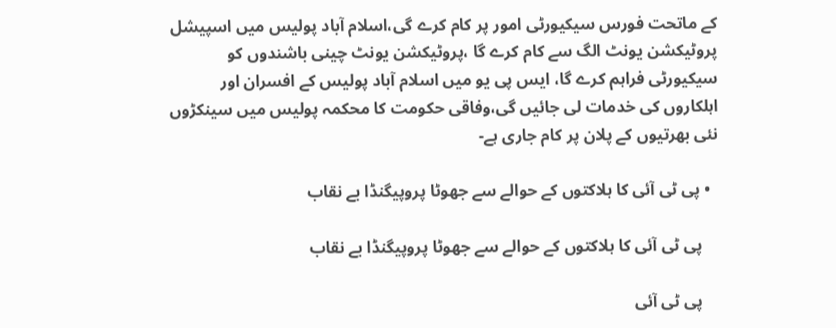کے ماتحت فورس سیکیورٹی امور پر کام کرے گی،اسلام آباد پولیس میں اسپیشل پروٹیکشن یونٹ الگ سے کام کرے گا ،پروٹیکشن یونٹ چینی باشندوں کو سیکیورٹی فراہم کرے گا، ایس پی یو میں اسلام آباد پولیس کے افسران اور اہلکاروں کی خدمات لی جائیں گی،وفاقی حکومت کا محکمہ پولیس میں سینکڑوں نئی بھرتیوں کے پلان پر کام جاری ہے-

  • پی ٹی آئی کا ہلاکتوں کے حوالے سے جھوٹا پروپیگنڈا بے نقاب

    پی ٹی آئی کا ہلاکتوں کے حوالے سے جھوٹا پروپیگنڈا بے نقاب

    پی ٹی آئی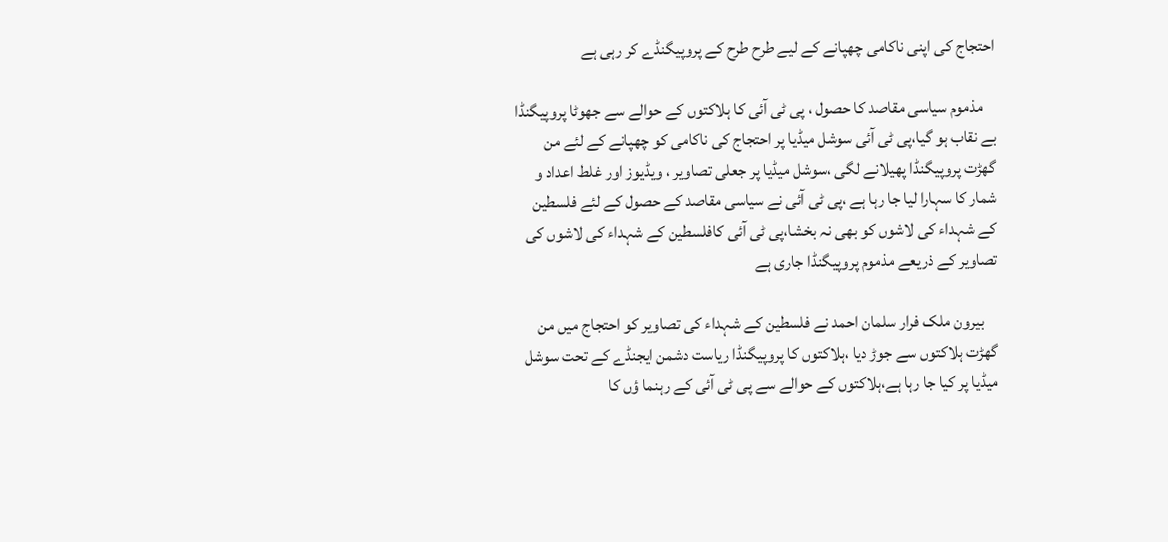احتجاج کی اپنی ناکامی چھپانے کے لیے طرح طرح کے پروپیگنڈے کر رہی ہے

    مذموم سیاسی مقاصد کا حصول ، پی ٹی آئی کا ہلاکتوں کے حوالے سے جھوٹا پروپیگنڈا بے نقاب ہو گیا،پی ٹی آئی سوشل میڈیا پر احتجاج کی ناکامی کو چھپانے کے لئے من گھڑت پروپیگنڈا پھیلانے لگی ،سوشل میڈیا پر جعلی تصاویر ، ویڈیوز اور غلط اعداد و شمار کا سہارا لیا جا رہا ہے ،پی ٹی آئی نے سیاسی مقاصد کے حصول کے لئے فلسطین کے شہداء کی لاشوں کو بھی نہ بخشا،پی ٹی آئی کافلسطین کے شہداء کی لاشوں کی تصاویر کے ذریعے مذموم پروپیگنڈا جاری ہے

    بیرون ملک فرار سلمان احمد نے فلسطین کے شہداء کی تصاویر کو احتجاج میں من گھڑت ہلاکتوں سے جوڑ دیا ،ہلاکتوں کا پروپیگنڈا ریاست دشمن ایجنڈے کے تحت سوشل میڈیا پر کیا جا رہا ہے،ہلاکتوں کے حوالے سے پی ٹی آئی کے رہنما ؤں کا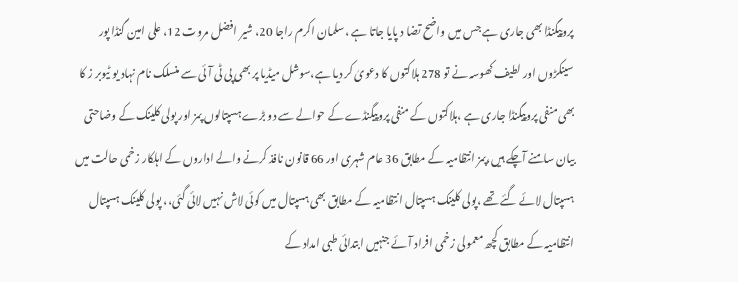پروپیگنڈا بھی جاری ہے جس میں واضح تضا د پایا جاتا ہے ،سلمان اکرم راجا 20، شیر افضل مروت 12، علی امین گنڈا پور سینکڑوں اور لطیف کھوسہ نے تو 278 ہلاکتوں کا دعویٰ کر دیا ہے،سوشل میڈیا پر بھی پی ٹی آئی سے منسلک نام نہاد یو ٹیوبر ز کا بھی منفی پروپیگنڈا جاری ہے ،ہلاکتوں کے منفی پروپیگنڈے کے حوالے سے دو بڑے ہسپتالوں پمز اور پولی کلینک کے وضاحتی بیان سامنے آچکے ہیں،پمز انتظامیہ کے مطابق 36 عام شہری اور 66 قانون نافذ کرنے والے اداروں کے اہلکار زخمی حالت میں ہسپتال لائے گئے تھے ،پولی کلینک ہسپتال انتظامیہ کے مطابق بھی ہسپتال میں کوئی لاش نہیں لائی گئی،، پولی کلینک ہسپتال انتظامیہ کے مطابق کچھ معمولی زخمی افراد آئے جنہیں ابتدائی طبی امداد کے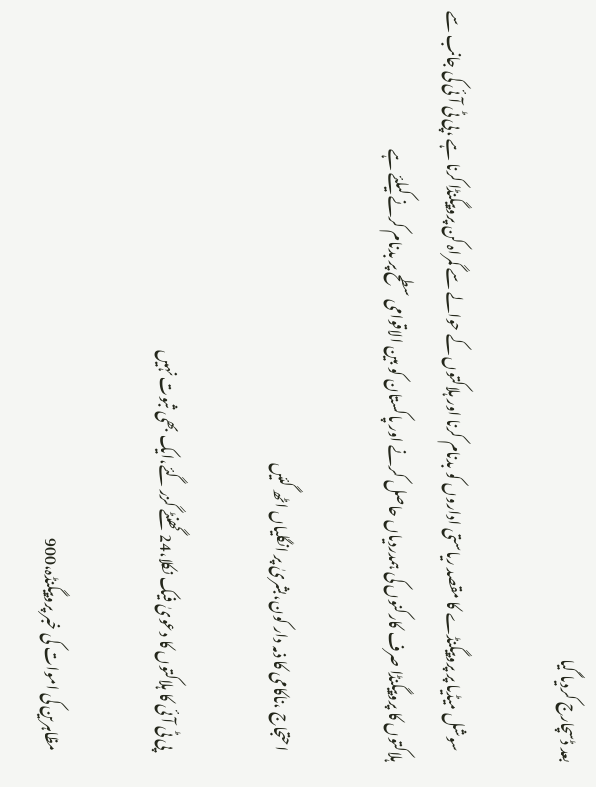بعد ڈسچارج کردیا گیا

    سوشل میڈیا پر پروپیگنڈے کا مقصد ریاستی اداروں کو بدنام کرنا اور ہلاکتوں کے حوالے سے گمراہ کن پروپیگنڈا کرنا ہے ،پی ٹی آئی کی جانب سے ہلاکتوں کا پروپیگنڈا صرف کارکنوں کی ہمدردیاں حاصل کرنے اور پاکستان کو بین الاقوامی سطح پر بدنام کرنے کیلئے ہے

    احتجاج ،ناکامی کا ذمہ دار کون،بشریٰ پر انگلیاں اٹھ گئیں

    پی ٹی آئی کا ہلاکتوں کا دعویٰ فیک نکلا،24 گھنٹے گزر گئے،ایک بھی ثبوت نہیں

    مظاہرین کی اموات کی خبر پروپیگنڈہ،900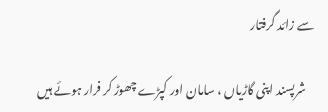سے زائد گرفتار

    شرپسند اپنی گاڑیاں ، سامان اور کپڑے چھوڑ کر فرار ہوئے ہیں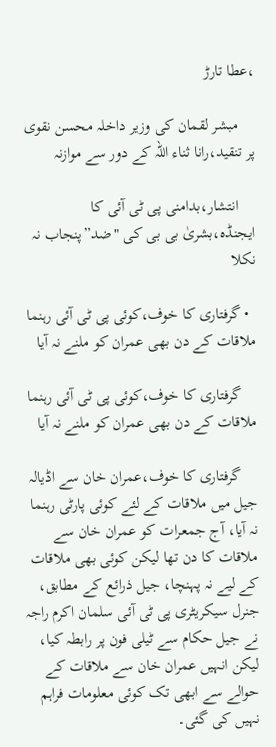،عطا تارڑ

    مبشر لقمان کی وزیر داخلہ محسن نقوی پر تنقید،رانا ثناء اللہ کے دور سے موازنہ

    انتشار،بدامنی پی ٹی آئی کا ایجنڈہ،بشریٰ بی بی کی "ضد”پنجاب نہ نکلا

  • گرفتاری کا خوف،کوئی پی ٹی آئی رہنما ملاقات کے دن بھی عمران کو ملنے نہ آیا

    گرفتاری کا خوف،کوئی پی ٹی آئی رہنما ملاقات کے دن بھی عمران کو ملنے نہ آیا

    گرفتاری کا خوف،عمران خان سے اڈیالہ جیل میں ملاقات کے لئے کوئی پارٹی رہنما نہ آیا، آج جمعرات کو عمران خان سے ملاقات کا دن تھا لیکن کوئی بھی ملاقات کے لیے نہ پہنچا، جیل ذرائع کے مطابق، جنرل سیکریٹری پی ٹی آئی سلمان اکرم راجہ نے جیل حکام سے ٹیلی فون پر رابطہ کیا، لیکن انہیں عمران خان سے ملاقات کے حوالے سے ابھی تک کوئی معلومات فراہم نہیں کی گئی۔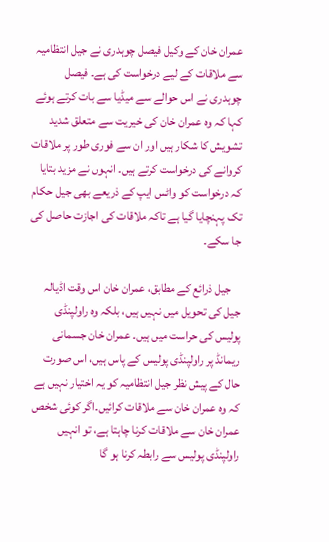عمران خان کے وکیل فیصل چوہدری نے جیل انتظامیہ سے ملاقات کے لیے درخواست کی ہے۔ فیصل چوہدری نے اس حوالے سے میڈیا سے بات کرتے ہوئے کہا کہ وہ عمران خان کی خیریت سے متعلق شدید تشویش کا شکار ہیں اور ان سے فوری طور پر ملاقات کروانے کی درخواست کرتے ہیں۔ انہوں نے مزید بتایا کہ درخواست کو واٹس ایپ کے ذریعے بھی جیل حکام تک پہنچایا گیا ہے تاکہ ملاقات کی اجازت حاصل کی جا سکے۔

    جیل ذرائع کے مطابق، عمران خان اس وقت اڈیالہ جیل کی تحویل میں نہیں ہیں، بلکہ وہ راولپنڈی پولیس کی حراست میں ہیں۔ عمران خان جسمانی ریمانڈ پر راولپنڈی پولیس کے پاس ہیں، اس صورت حال کے پیش نظر جیل انتظامیہ کو یہ اختیار نہیں ہے کہ وہ عمران خان سے ملاقات کرائیں۔اگر کوئی شخص عمران خان سے ملاقات کرنا چاہتا ہے، تو انہیں راولپنڈی پولیس سے رابطہ کرنا ہو گا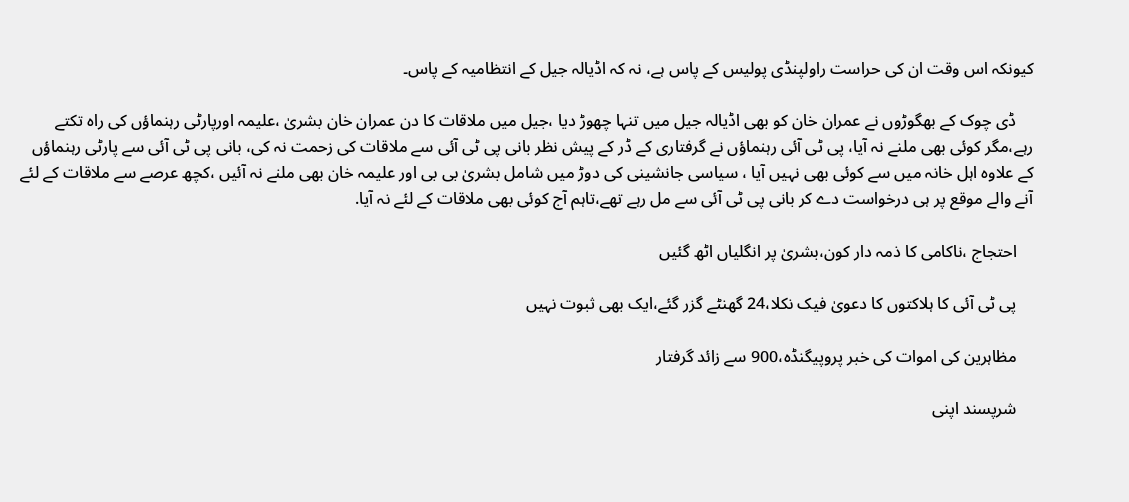کیونکہ اس وقت ان کی حراست راولپنڈی پولیس کے پاس ہے، نہ کہ اڈیالہ جیل کے انتظامیہ کے پاس۔

    ڈی چوک کے بھگوڑوں نے عمران خان کو بھی اڈیالہ جیل میں تنہا چھوڑ دیا ،جیل میں ملاقات کا دن عمران خان بشریٰ ،علیمہ اورپارٹی رہنماؤں کی راہ تکتے رہے،مگر کوئی بھی ملنے نہ آیا، پی ٹی آئی رہنماؤں نے گرفتاری کے ڈر کے پیش نظر بانی پی ٹی آئی سے ملاقات کی زحمت نہ کی، بانی پی ٹی آئی سے پارٹی رہنماؤں کے علاوہ اہل خانہ میں سے کوئی بھی نہیں آیا ، سیاسی جانشینی کی دوڑ میں شامل بشریٰ بی بی اور علیمہ خان بھی ملنے نہ آئیں ،کچھ عرصے سے ملاقات کے لئے آنے والے موقع پر ہی درخواست دے کر بانی پی ٹی آئی سے مل رہے تھے،تاہم آج کوئی بھی ملاقات کے لئے نہ آیا.

    احتجاج ،ناکامی کا ذمہ دار کون،بشریٰ پر انگلیاں اٹھ گئیں

    پی ٹی آئی کا ہلاکتوں کا دعویٰ فیک نکلا،24 گھنٹے گزر گئے،ایک بھی ثبوت نہیں

    مظاہرین کی اموات کی خبر پروپیگنڈہ،900 سے زائد گرفتار

    شرپسند اپنی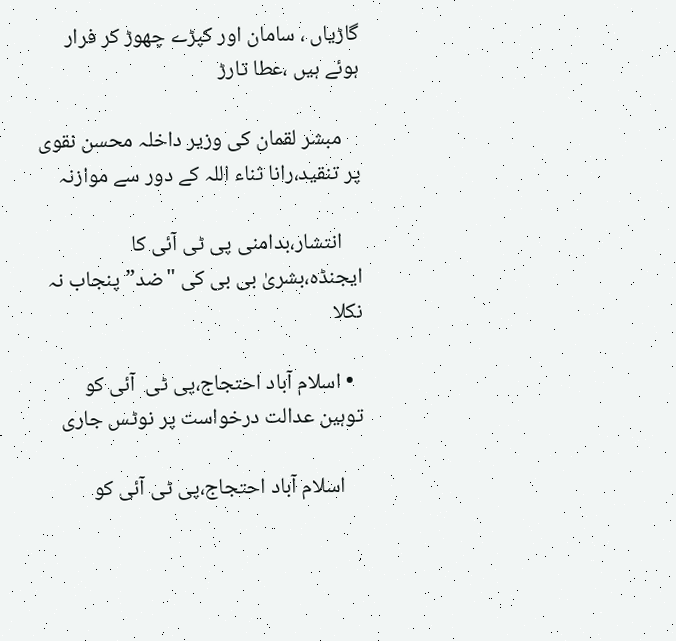گاڑیاں ، سامان اور کپڑے چھوڑ کر فرار ہوئے ہیں ،عطا تارڑ

    مبشر لقمان کی وزیر داخلہ محسن نقوی پر تنقید،رانا ثناء اللہ کے دور سے موازنہ

    انتشار،بدامنی پی ٹی آئی کا ایجنڈہ،بشریٰ بی بی کی "ضد”پنجاب نہ نکلا

  • اسلام آباد احتجاج،پی ٹی  آئی کو توہین عدالت درخواست پر نوٹس جاری

    اسلام آباد احتجاج،پی ٹی آئی کو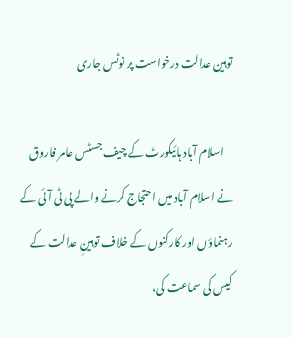توہین عدالت درخواست پر نوٹس جاری

    اسلام آباد ہائیکورٹ کے چیف جسٹس عامر فاروق نے اسلام آباد میں احتجاج کرنے والے پی ٹی آئی کے رہنماؤں اور کارکنوں کے خلاف توہینِ عدالت کے کیس کی سماعت کی،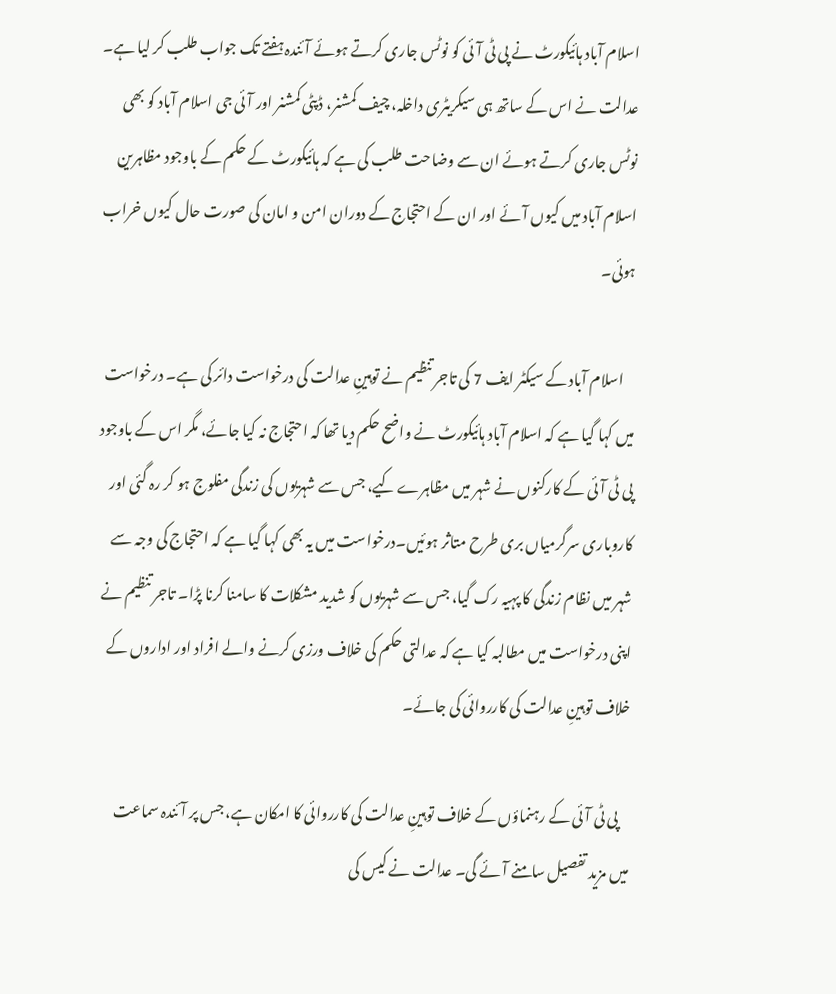اسلام آباد ہائیکورٹ نے پی ٹی آئی کو نوٹس جاری کرتے ہوئے آئندہ ہفتے تک جواب طلب کر لیا ہے۔ عدالت نے اس کے ساتھ ہی سیکریٹری داخلہ، چیف کمشنر، ڈپٹی کمشنر اور آئی جی اسلام آباد کو بھی نوٹس جاری کرتے ہوئے ان سے وضاحت طلب کی ہے کہ ہائیکورٹ کے حکم کے باوجود مظاہرین اسلام آباد میں کیوں آئے اور ان کے احتجاج کے دوران امن و امان کی صورت حال کیوں خراب ہوئی۔

    اسلام آباد کے سیکٹر ایف 7 کی تاجر تنظیم نے توہینِ عدالت کی درخواست دائر کی ہے۔ درخواست میں کہا گیا ہے کہ اسلام آباد ہائیکورٹ نے واضح حکم دیا تھا کہ احتجاج نہ کیا جائے، مگر اس کے باوجود پی ٹی آئی کے کارکنوں نے شہر میں مظاہرے کیے، جس سے شہریوں کی زندگی مفلوج ہو کر رہ گئی اور کاروباری سرگرمیاں بری طرح متاثر ہوئیں۔درخواست میں یہ بھی کہا گیا ہے کہ احتجاج کی وجہ سے شہر میں نظام زندگی کا پہیہ رک گیا، جس سے شہریوں کو شدید مشکلات کا سامنا کرنا پڑا۔ تاجر تنظیم نے اپنی درخواست میں مطالبہ کیا ہے کہ عدالتی حکم کی خلاف ورزی کرنے والے افراد اور اداروں کے خلاف توہینِ عدالت کی کارروائی کی جائے۔

    پی ٹی آئی کے رہنماؤں کے خلاف توہینِ عدالت کی کارروائی کا امکان ہے، جس پر آئندہ سماعت میں مزید تفصیل سامنے آئے گی۔ عدالت نے کیس کی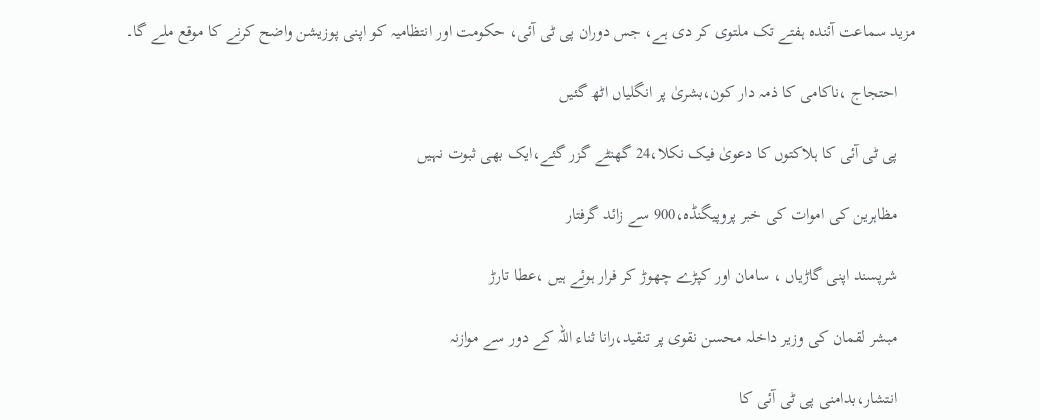مزید سماعت آئندہ ہفتے تک ملتوی کر دی ہے، جس دوران پی ٹی آئی، حکومت اور انتظامیہ کو اپنی پوزیشن واضح کرنے کا موقع ملے گا۔

    احتجاج ،ناکامی کا ذمہ دار کون،بشریٰ پر انگلیاں اٹھ گئیں

    پی ٹی آئی کا ہلاکتوں کا دعویٰ فیک نکلا،24 گھنٹے گزر گئے،ایک بھی ثبوت نہیں

    مظاہرین کی اموات کی خبر پروپیگنڈہ،900 سے زائد گرفتار

    شرپسند اپنی گاڑیاں ، سامان اور کپڑے چھوڑ کر فرار ہوئے ہیں ،عطا تارڑ

    مبشر لقمان کی وزیر داخلہ محسن نقوی پر تنقید،رانا ثناء اللہ کے دور سے موازنہ

    انتشار،بدامنی پی ٹی آئی کا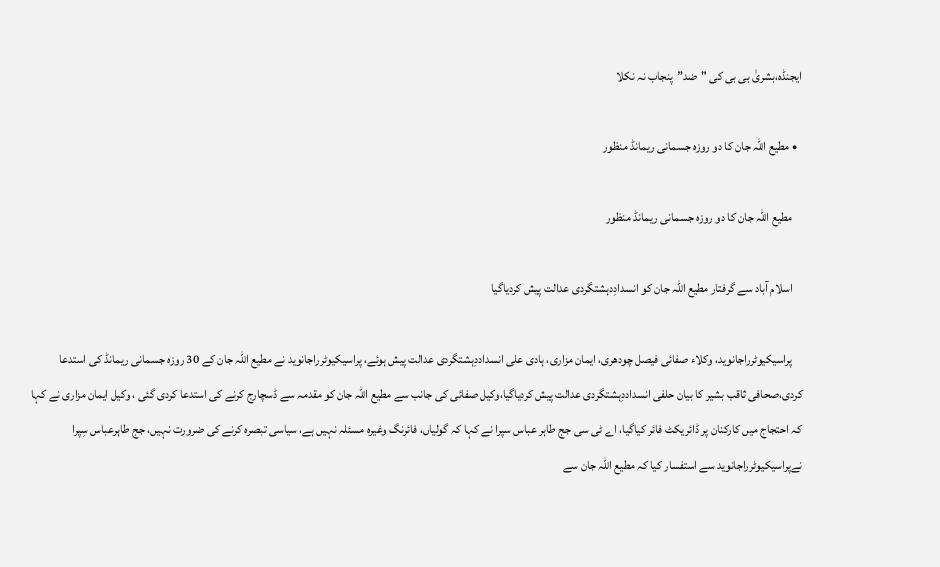ایجنڈہ،بشریٰ بی بی کی "ضد”پنجاب نہ نکلا

  • مطیع اللہ جان کا دو روزہ جسمانی ریمانڈ منظور

    مطیع اللہ جان کا دو روزہ جسمانی ریمانڈ منظور

    اسلام آباد سے گرفتار مطیع اللہ جان کو انسدادِدہشتگردی عدالت پیش کردیاگیا

    پراسیکیوٹرراجانوید، وکلاء صفائی فیصل چودھری، ایمان مزاری، ہادی علی انسداددِہشتگردی عدالت پیش ہوئے، پراسیکیوٹرراجانوید نے مطیع اللہ جان کے 30 روزہ جسمانی ریمانڈ کی استدعا کردی،صحافی ثاقب بشیر کا بیان حلفی انسداددِہشتگردی عدالت پیش کردیاگیا،وکیل صفائی کی جانب سے مطیع اللہ جان کو مقدمہ سے ڈسچارج کرنے کی استدعا کردی گئی ، وکیل ایمان مزاری نے کہا کہ احتجاج میں کارکنان پر ڈائریکٹ فائر کیاگیا، اے ٹی سی جج طاہر عباس سپرا نے کہا کہ گولیاں، فائرنگ وغیرہ مسئلہ نہیں ہے، سیاسی تبصرہ کرنے کی ضرورت نہیں، جج طاہرعباس سِپرا نےپراسیکیوٹرراجانوید سے استفسار کیا کہ مطیع اللہ جان سے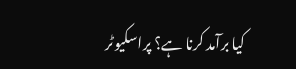کیا برآمد کرنا ہے؟ پراسکیوٹر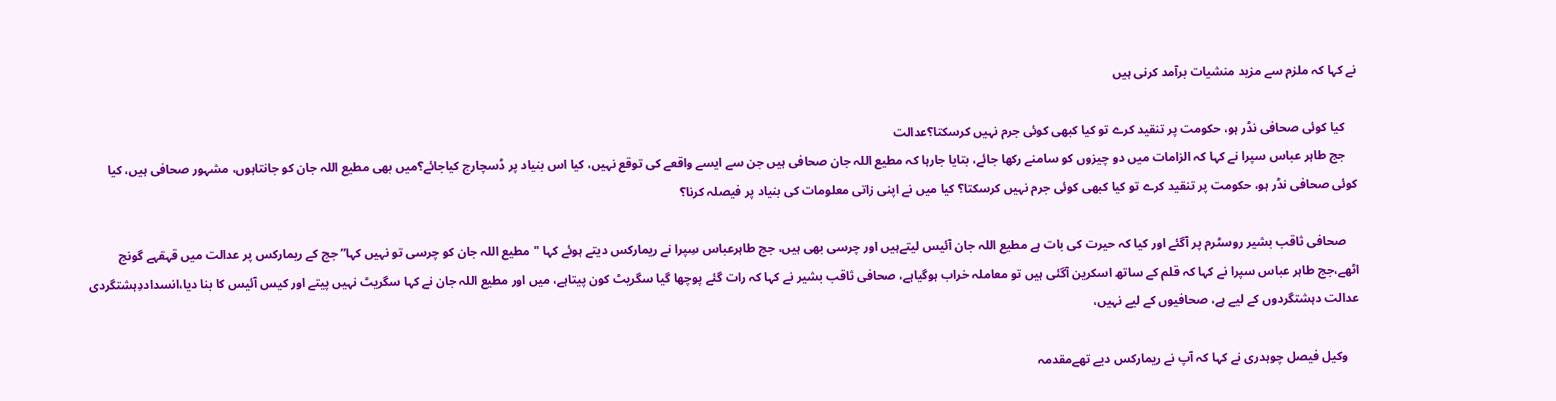نے کہا کہ ملزم سے مزید منشیات برآمد کرنی ہیں

    کیا کوئی صحافی نڈر ہو، حکومت پر تنقید کرے تو کیا کبھی کوئی جرم نہیں کرسکتا؟عدالت
    جج طاہر عباس سپرا نے کہا کہ الزامات میں دو چیزوں کو سامنے رکھا جائے، بتایا جارہا کہ مطیع اللہ جان صحافی ہیں جن سے ایسے واقعے کی توقع نہیں، کیا اس بنیاد پر ڈسچارج کیاجائے؟میں بھی مطیع اللہ جان کو جانتاہوں، مشہور صحافی ہیں، کیا کوئی صحافی نڈر ہو، حکومت پر تنقید کرے تو کیا کبھی کوئی جرم نہیں کرسکتا؟ کیا میں نے اپنی زاتی معلومات کی بنیاد پر فیصلہ کرنا؟

    صحافی ثاقب بشیر روسٹرم پر آگئے اور کیا کہ حیرت کی بات ہے مطیع اللہ جان آئیس لیتےہیں اور چرسی بھی ہیں، جج طاہرعباس سِپرا نے ریمارکس دیتے ہوئے کہا "مطیع اللہ جان کو چرسی تو نہیں کہا” جج کے ریمارکس پر عدالت میں قہقہے گونج اٹھے،جج طاہر عباس سپرا نے کہا کہ قلم کے ساتھ اسکرین آگئی ہیں تو معاملہ خراب ہوگیاہے، صحافی ثاقب بشیر نے کہا کہ رات گئے پوچھا گیا سگریٹ کون پیتاہے، میں اور مطیع اللہ جان نے کہا سگریٹ نہیں پیتے اور کیس آئیس کا بنا دیا،انسداددِہشتگردی عدالت دہشتگردوں کے لیے ہے، صحافیوں کے لیے نہیں،

    وکیل فیصل چوہدری نے کہا کہ آپ نے ریمارکس دیے تھےمقدمہ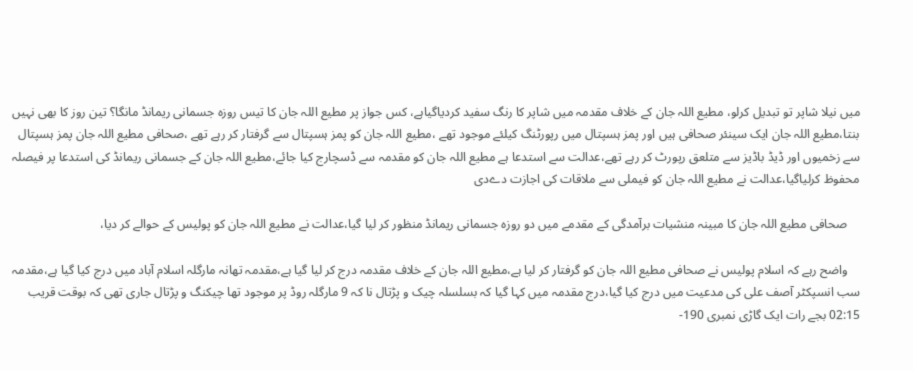میں نیلا شاپر تو تبدیل کرلو، مطیع اللہ جان کے خلاف مقدمہ میں شاپر کا رنگ سفید کردیاگیاہے، کس جواز پر مطیع اللہ جان کا تیس روزہ جسمانی ریمانڈ مانگا؟ تین روز کا بھی نہیں بنتا،مطیع اللہ جان ایک سینئر صحافی ہیں اور پمز ہسپتال میں رپورٹنگ کیلئے موجود تھے ،مطیع اللہ جان کو پمز ہسپتال سے گرفتار کر رہے تھے ،صحافی مطیع اللہ جان پمز ہسپتال سے زخمیوں اور ڈیڈ باڈیز سے متلعق رپورٹ کر رہے تھے،عدالت سے استدعا ہے مطیع اللہ جان کو مقدمہ سے ڈسچارج کیا جائے،مطیع اللہ جان کے جسمانی ریمانڈ کی استدعا پر فیصلہ محفوظ کرلیاگیا،عدالت نے مطیع اللہ جان کو فیملی سے ملاقات کی اجازت دےدی

    صحافی مطیع اللہ جان کا مبینہ منشیات برآمدگی کے مقدمے میں دو روزہ جسمانی ریمانڈ منظور کر لیا گیا،عدالت نے مطیع اللہ جان کو پولیس کے حوالے کر دیا،

    واضح رہے کہ اسلام پولیس نے صحافی مطیع اللہ جان کو گرفتار کر لیا ہے،مطیع اللہ جان کے خلاف مقدمہ درج کر لیا گیا ہے،مقدمہ تھانہ مارگلہ اسلام آباد میں درج کیا گیا ہے،مقدمہ سب انسپکٹر آصف علی کی مدعیت میں درج کیا گیا،درج مقدمہ میں کہا گیا کہ بسلسلہ چیک و پڑتال نا کہ 9 مارگلہ روڈ پر موجود تھا چیکنگ و پڑتال جاری تھی کہ بوقت قریب 02:15 بجے رات ایک گاڑی نمبری 190-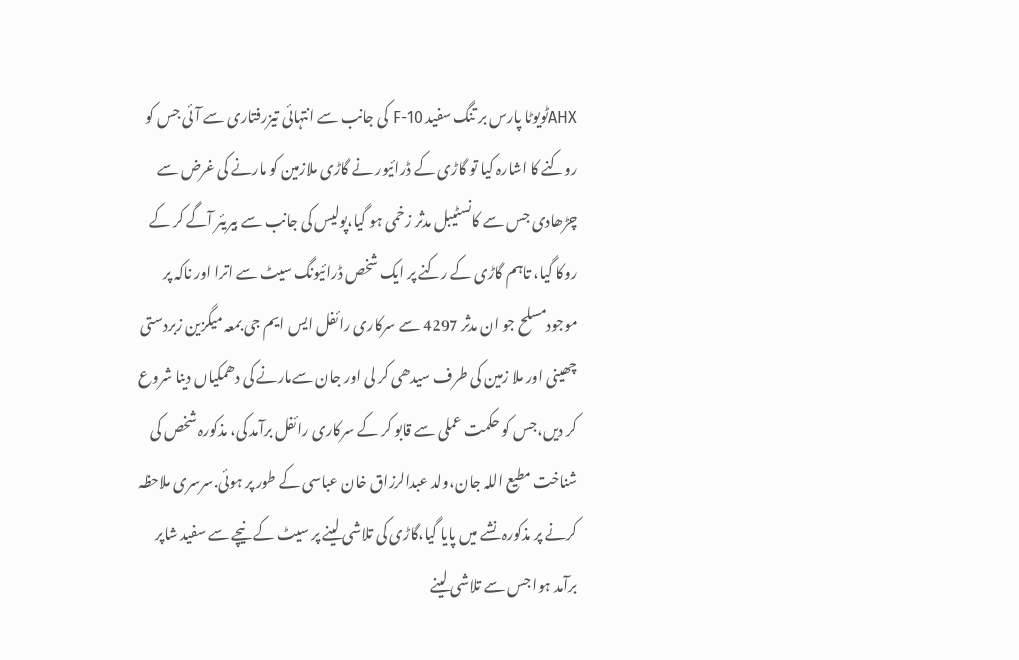AHXٹویوٹا پارس بر تنگ سفید 10-F کی جانب سے انتہائی تیزرفتاری سے آئی جس کو روکنے کا اشارہ کیا تو گاڑی کے ڈرائیور نے گاڑی ملازمین کو مارنے کی غرض سے چڑھادی جس سے کانسٹیبل مدثر زخمی ہو گیا،پولیس کی جانب سے بیریئر آگے کر کے روکا گیا، تاہم گاڑی کے رکنے پر ایک شخص ڈرائیونگ سیٹ سے اترا اور ناکہ پر موجودمسلح جو ان مدثر 4297 سے سرکاری رائفل ایس ایم جی بمعہ میگزین زبردستی چھینی اور ملا زمین کی طرف سیدھی کر لی اور جان سےمارنے کی دھمکیاں دینا شروع کر دیں،جس کو حکمت عملی سے قابو کر کے سرکاری رائفل برآمد کی، مذکورہ شخص کی شناخت مطیع اللہ جان،ولد عبدالرزاق خان عباسی کے طور پر ہوئی.سرسری ملاحظہ کرنے پر مذکورہ نشے میں پایا گیا،گاڑی کی تلاشی لینے پر سیٹ کے نیچے سے سفید شاپر برآمد ہوا جس سے تلاشی لینے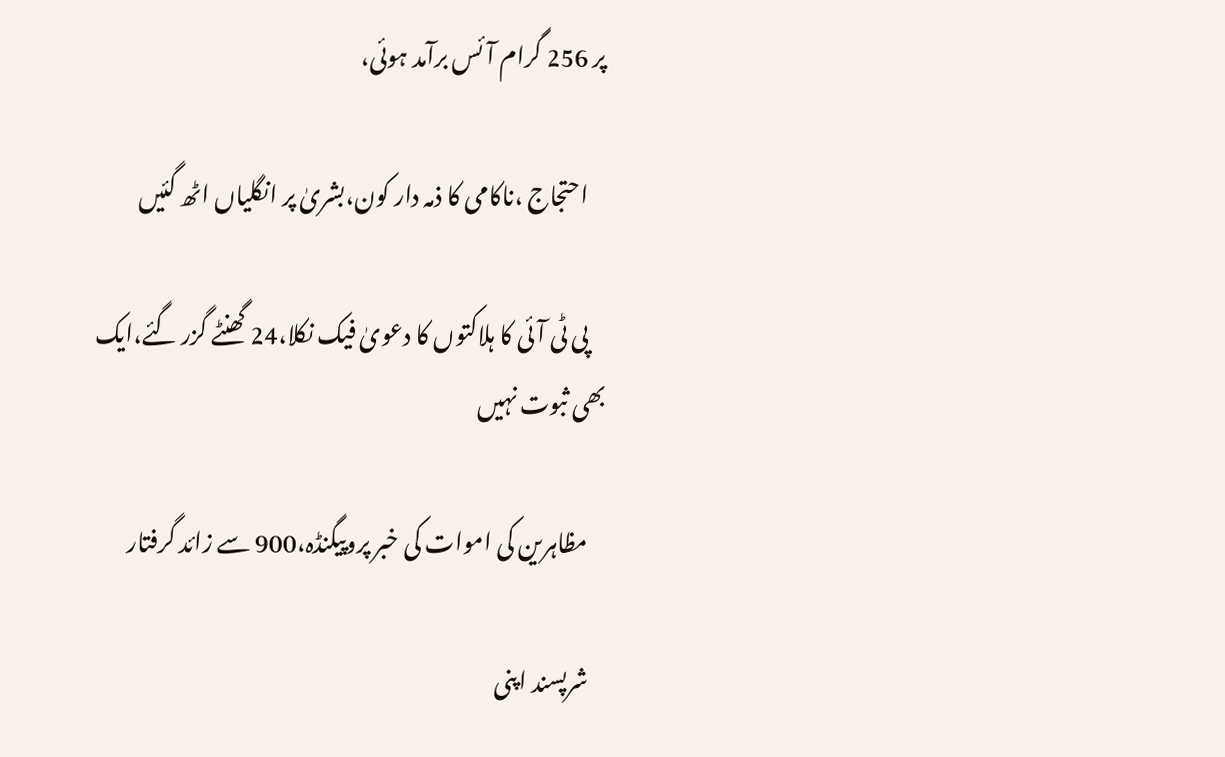پر 256 گرام آئس برآمد ہوئی،

    احتجاج ،ناکامی کا ذمہ دار کون،بشریٰ پر انگلیاں اٹھ گئیں

    پی ٹی آئی کا ہلاکتوں کا دعویٰ فیک نکلا،24 گھنٹے گزر گئے،ایک بھی ثبوت نہیں

    مظاہرین کی اموات کی خبر پروپیگنڈہ،900 سے زائد گرفتار

    شرپسند اپنی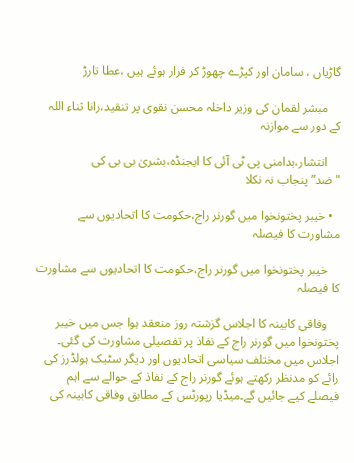گاڑیاں ، سامان اور کپڑے چھوڑ کر فرار ہوئے ہیں ،عطا تارڑ

    مبشر لقمان کی وزیر داخلہ محسن نقوی پر تنقید،رانا ثناء اللہ کے دور سے موازنہ

    انتشار،بدامنی پی ٹی آئی کا ایجنڈہ،بشریٰ بی بی کی "ضد”پنجاب نہ نکلا

  • خیبر پختونخوا میں گورنر راج،حکومت کا اتحادیوں سے مشاورت کا فیصلہ

    خیبر پختونخوا میں گورنر راج،حکومت کا اتحادیوں سے مشاورت کا فیصلہ

    وفاقی کابینہ کا اجلاس گزشتہ روز منعقد ہوا جس میں خیبر پختونخوا میں گورنر راج کے نفاذ پر تفصیلی مشاورت کی گئی۔ اجلاس میں مختلف سیاسی اتحادیوں اور دیگر سٹیک ہولڈرز کی رائے کو مدنظر رکھتے ہوئے گورنر راج کے نفاذ کے حوالے سے اہم فیصلے کیے جائیں گے۔میڈیا رپورٹس کے مطابق وفاقی کابینہ کی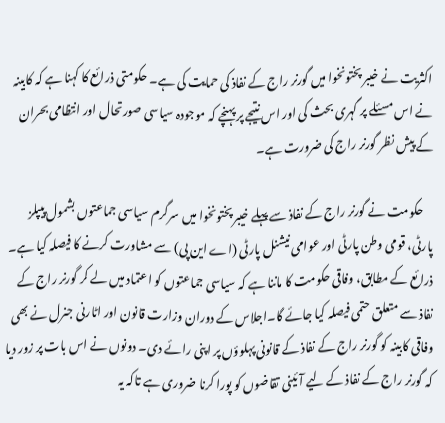اکثریت نے خیبر پختونخوا میں گورنر راج کے نفاذ کی حمایت کی ہے۔ حکومتی ذرائع کا کہنا ہے کہ کابینہ نے اس مسئلے پر گہری بحث کی اور اس نتیجے پر پہنچے کہ موجودہ سیاسی صورتحال اور انتظامی بحران کے پیش نظر گورنر راج کی ضرورت ہے۔

    حکومت نے گورنر راج کے نفاذ سے پہلے خیبر پختونخوا میں سرگرم سیاسی جماعتوں بشمول پیپلز پارٹی، قومی وطن پارٹی اور عوامی نیشنل پارٹی (اے این پی) سے مشاورت کرنے کا فیصلہ کیا ہے۔ ذرائع کے مطابق، وفاقی حکومت کا ماننا ہے کہ سیاسی جماعتوں کو اعتماد میں لے کر گورنر راج کے نفاذ سے متعلق حتمی فیصلہ کیا جائے گا۔اجلاس کے دوران وزارت قانون اور اٹارنی جنرل نے بھی وفاقی کابینہ کو گورنر راج کے نفاذ کے قانونی پہلوؤں پر اپنی رائے دی۔ دونوں نے اس بات پر زور دیا کہ گورنر راج کے نفاذ کے لیے آئینی تقاضوں کو پورا کرنا ضروری ہے تاکہ یہ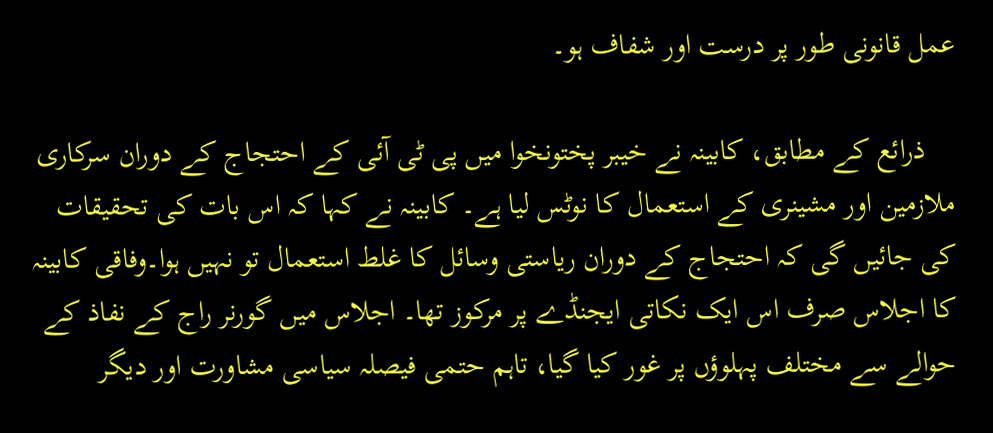عمل قانونی طور پر درست اور شفاف ہو۔

    ذرائع کے مطابق، کابینہ نے خیبر پختونخوا میں پی ٹی آئی کے احتجاج کے دوران سرکاری ملازمین اور مشینری کے استعمال کا نوٹس لیا ہے۔ کابینہ نے کہا کہ اس بات کی تحقیقات کی جائیں گی کہ احتجاج کے دوران ریاستی وسائل کا غلط استعمال تو نہیں ہوا۔وفاقی کابینہ کا اجلاس صرف اس ایک نکاتی ایجنڈے پر مرکوز تھا۔ اجلاس میں گورنر راج کے نفاذ کے حوالے سے مختلف پہلوؤں پر غور کیا گیا، تاہم حتمی فیصلہ سیاسی مشاورت اور دیگر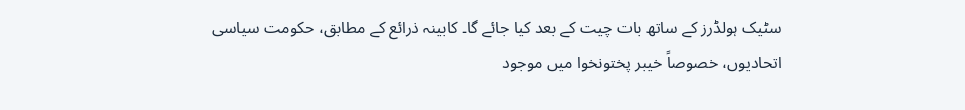سٹیک ہولڈرز کے ساتھ بات چیت کے بعد کیا جائے گا۔ کابینہ ذرائع کے مطابق، حکومت سیاسی اتحادیوں، خصوصاً خیبر پختونخوا میں موجود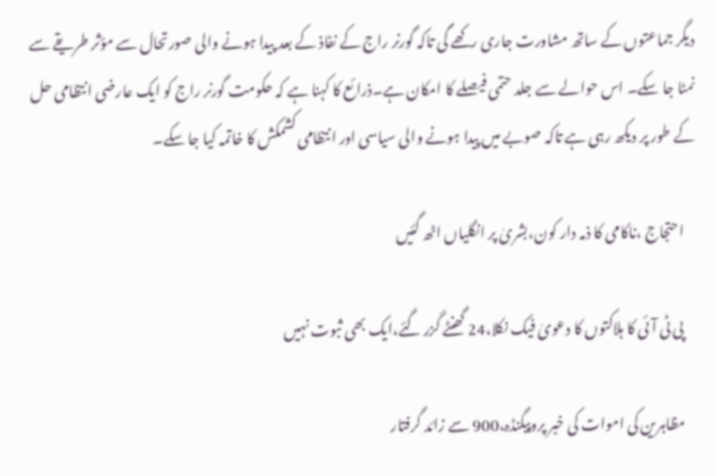دیگر جماعتوں کے ساتھ مشاورت جاری رکھے گی تاکہ گورنر راج کے نفاذ کے بعد پیدا ہونے والی صورتحال سے مؤثر طریقے سے نمٹا جا سکے۔ اس حوالے سے جلد حتمی فیصلے کا امکان ہے۔ذرائع کا کہنا ہے کہ حکومت گورنر راج کو ایک عارضی انتظامی حل کے طور پر دیکھ رہی ہے تاکہ صوبے میں پیدا ہونے والی سیاسی اور انتظامی کشمکش کا خاتمہ کیا جا سکے۔

    احتجاج ،ناکامی کا ذمہ دار کون،بشریٰ پر انگلیاں اٹھ گئیں

    پی ٹی آئی کا ہلاکتوں کا دعویٰ فیک نکلا،24 گھنٹے گزر گئے،ایک بھی ثبوت نہیں

    مظاہرین کی اموات کی خبر پروپیگنڈہ،900 سے زائد گرفتار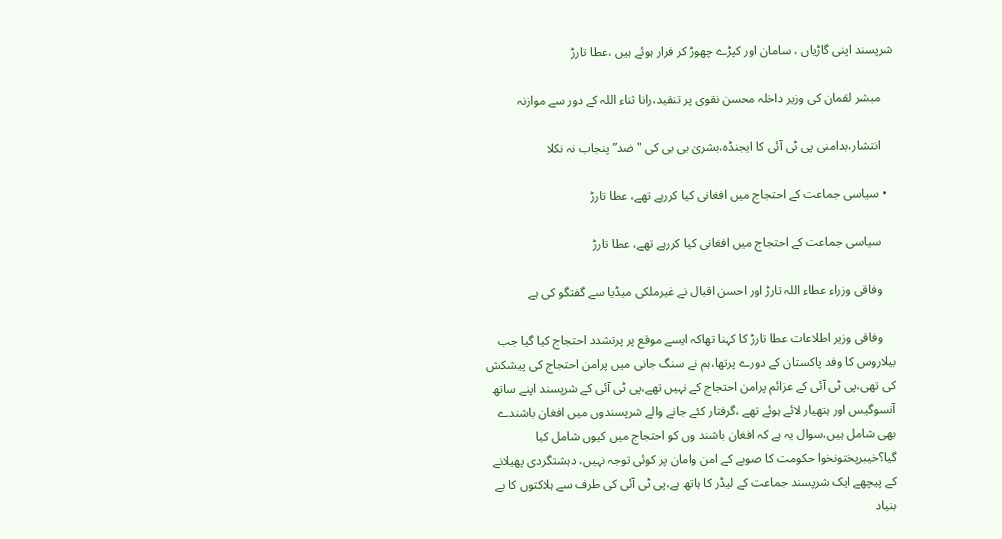شرپسند اپنی گاڑیاں ، سامان اور کپڑے چھوڑ کر فرار ہوئے ہیں ،عطا تارڑ

    مبشر لقمان کی وزیر داخلہ محسن نقوی پر تنقید،رانا ثناء اللہ کے دور سے موازنہ

    انتشار،بدامنی پی ٹی آئی کا ایجنڈہ،بشریٰ بی بی کی "ضد”پنجاب نہ نکلا

  • سیاسی جماعت کے احتجاج میں افغانی کیا کررہے تھے، عطا تارڑ

    سیاسی جماعت کے احتجاج میں افغانی کیا کررہے تھے، عطا تارڑ

    وفاقی وزراء عطاء اللہ تارڑ اور احسن اقبال نے غیرملکی میڈیا سے گفتگو کی ہے

    وفاقی وزیر اطلاعات عطا تارڑ کا کہنا تھاکہ ایسے موقع پر پرتشدد احتجاج کیا گیا جب بیلاروس کا وفد پاکستان کے دورے پرتھا،ہم نے سنگ جانی میں پرامن احتجاج کی پیشکش کی تھی،پی ٹی آئی کے عزائم پرامن احتجاج کے نہیں تھے،پی ٹی آئی کے شرپسند اپنے ساتھ آنسوگیس اور ہتھیار لائے ہوئے تھے ،گرفتار کئے جانے والے شرپسندوں میں افغان باشندے بھی شامل ہیں،سوال یہ ہے کہ افغان باشند وں کو احتجاج میں کیوں شامل کیا گیا؟خیبرپختونخوا حکومت کا صوبے کے امن وامان پر کوئی توجہ نہیں، دہشتگردی پھیلانے کے پیچھے ایک شرپسند جماعت کے لیڈر کا ہاتھ ہے،پی ٹی آئی کی طرف سے ہلاکتوں کا بے بنیاد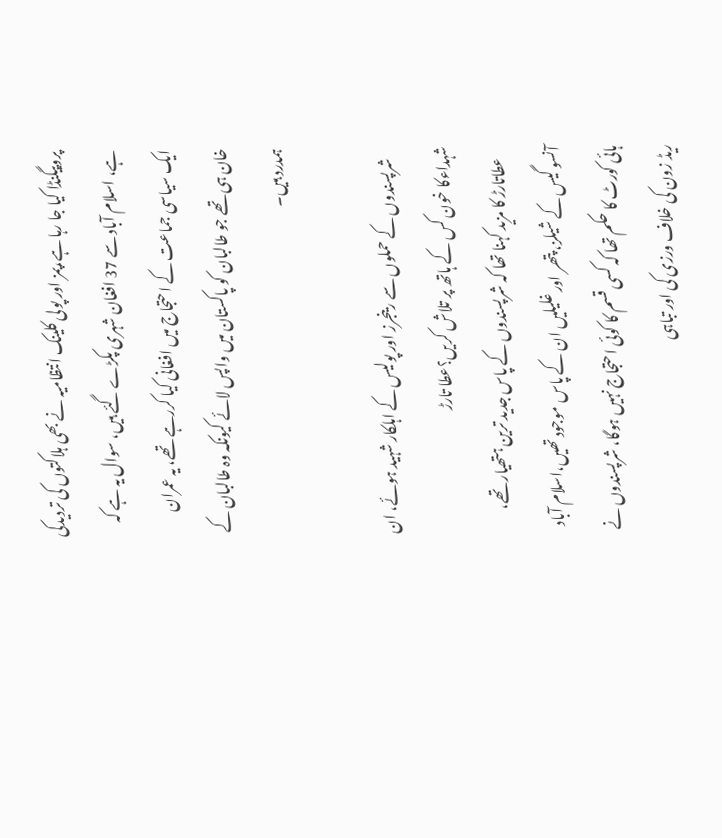پروپیگنڈا کیا جا رہا ہے،پمز اور پولی کلینک انتظامیہ نے بھی ہلاکتوں کی تردیدکی ہے، اسلام آباد سے 37 افغان شہری پکڑے گئے ہیں، سوال یہ ہے کہ ایک سیاسی جماعت کے احتجاج میں افغانی کیا کررہے تھے، یہ عمران خان ہی تھے جو طالبان کو پاکستان میں واپس لائے کیونکہ وہ طالبان کے ہمدرد ہیں۔

    شرپسندوں کے حملوں سے رینجرز اور پولیس کے اہلکار شہید ہوئے، ان شہداءکا خون کس کے ہاتھ پر تلاش کریں؟عطا تارڑ
    عطاتارڑ کا مزید کہنا تھا کہ شرپسندوں کے پاس جدید ترین ہتھیار تھے، آنسو گیس کے شیلز، پتھر اور غلیلیں ان کے پاس موجود تھیں،اسلام آباد ہائی کورٹ کا حکم تھا کہ کسی قسم کا کوئی احتجاج نہیں ہوگا، شرپسندوں نے ریڈ زون کی خلاف ورزی کی اور تباہی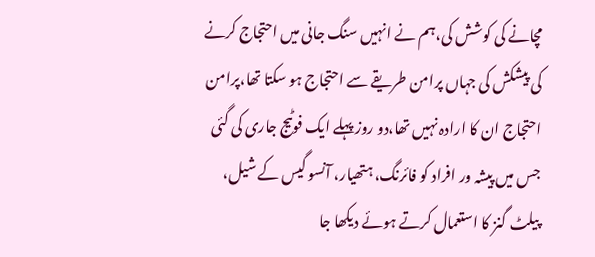مچانے کی کوشش کی،ہم نے انہیں سنگ جانی میں احتجاج کرنے کی پیشکش کی جہاں پرامن طریقے سے احتجاج ہو سکتا تھا،پرامن احتجاج ان کا ارادہ نہیں تھا،دو روز پہلے ایک فوٹیج جاری کی گئی جس میں پیشہ ور افراد کو فائرنگ، ہتھیار، آنسو گیس کے شیل، پیلٹ گنز کا استعمال کرتے ہوئے دیکھا جا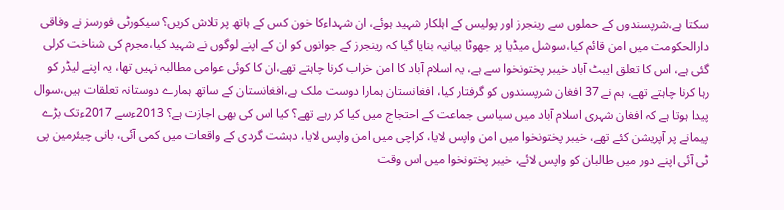سکتا ہے،شرپسندوں کے حملوں سے رینجرز اور پولیس کے اہلکار شہید ہوئے، ان شہداءکا خون کس کے ہاتھ پر تلاش کریں؟ سیکورٹی فورسز نے وفاقی دارالحکومت میں امن قائم کیا،سوشل میڈیا پر جھوٹا بیانیہ بنایا گیا کہ رینجرز کے جوانوں کو ان کے اپنے لوگوں نے شہید کیا،مجرم کی شناخت کرلی گئی ہے، اس کا تعلق ایبٹ آباد خیبر پختونخوا سے ہے، یہ اسلام آباد کا امن خراب کرنا چاہتے تھے،ان کا کوئی عوامی مطالبہ نہیں تھا، یہ اپنے لیڈر کو رہا کرنا چاہتے تھے، ہم نے 37 افغان شرپسندوں کو گرفتار کیا، افغانستان ہمارا دوست ملک ہے،افغانستان کے ساتھ ہمارے دوستانہ تعلقات ہیں،سوال پیدا ہوتا ہے کہ افغان شہری اسلام آباد میں سیاسی جماعت کے احتجاج میں کیا کر رہے تھے؟ کیا اس کی بھی اجازت ہے؟ 2013ءسے 2017ءتک بڑے پیمانے پر آپریشن کئے تھے، خیبر پختونخوا میں امن واپس لایا، کراچی میں امن واپس لایا، دہشت گردی کے واقعات میں کمی آئی، بانی چیئرمین پی ٹی آئی اپنے دور میں طالبان کو واپس لائے، خیبر پختونخوا میں اس وقت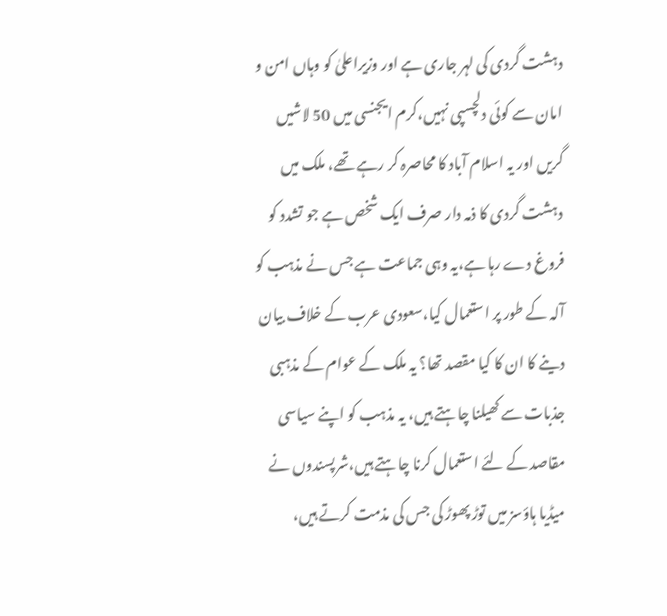دہشت گردی کی لہر جاری ہے اور وزیراعلیٰ کو وہاں امن و امان سے کوئی دلچسپی نہیں،کرم ایجنسی میں 50 لاشیں گریں اور یہ اسلام آباد کا محاصرہ کر رہے تھے، ملک میں دہشت گردی کا ذمہ دار صرف ایک شخص ہے جو تشدد کو فروغ دے رہا ہے،یہ وہی جماعت ہے جس نے مذہب کو آلہ کے طور پر استعمال کیا،سعودی عرب کے خلاف بیان دینے کا ان کا کیا مقصد تھا؟ یہ ملک کے عوام کے مذہبی جذبات سے کھیلنا چاہتے ہیں، یہ مذہب کو اپنے سیاسی مقاصد کے لئے استعمال کرنا چاہتے ہیں،شرپسندوں نے میڈیا ہاؤسز میں توڑ پھوڑ کی جس کی مذمت کرتے ہیں،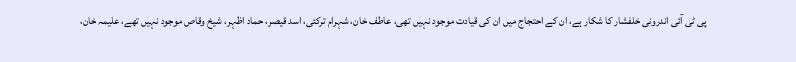پی ٹی آئی اندرونی خلفشار کا شکار ہے، ان کے احتجاج میں ان کی قیادت موجود نہیں تھی، عاطف خان، شہرام ترکئی، اسد قیصر، حماد اظہر، شیخ وقاص موجود نہیں تھے، علیمہ خان،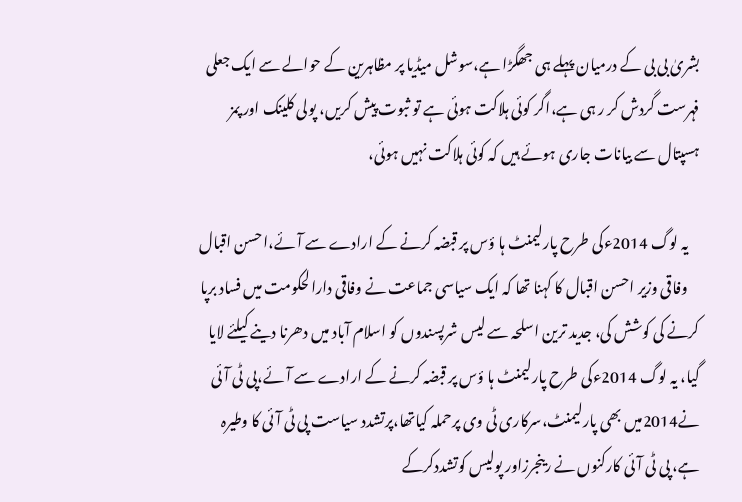بشریٰ بی بی کے درمیان پہلے ہی جھگڑا ہے،سوشل میڈیا پر مظاہرین کے حوالے سے ایک جعلی فہرست گردش کر ر ہی ہے،اگر کوئی ہلاکت ہوئی ہے تو ثبوت پیش کریں، پولی کلینک اور پمز ہسپتال سے بیانات جاری ہوئے ہیں کہ کوئی ہلاکت نہیں ہوئی،

    یہ لوگ 2014ءکی طرح پارلیمنٹ ہا ؤس پر قبضہ کرنے کے ارادے سے آئے،احسن اقبال
    وفاقی وزیر احسن اقبال کا کہنا تھا کہ ایک سیاسی جماعت نے وفاقی دارالحکومت میں فساد برپا کرنے کی کوشش کی، جدید ترین اسلحہ سے لیس شرپسندوں کو اسلام آباد میں دھرنا دینے کیلئے لایا گیا، یہ لوگ 2014ءکی طرح پارلیمنٹ ہا ؤس پر قبضہ کرنے کے ارادے سے آئے،پی ٹی آئی نے2014میں بھی پارلیمنٹ،سرکاری ٹی وی پرحملہ کیاتھا،پرتشدد سیاست پی ٹی آئی کا وطیرہ ہے، پی ٹی آئی کارکنوں نے رینجرزاور پولیس کوتشددکرکے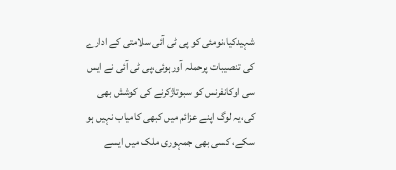شہیدکیا،نومئی کو پی ٹی آئی سلامتی کے ادارے کی تنصیبات پرحملہ آورہوئی،پی ٹی آئی نے ایس سی اوکانفرنس کو سبوتاژکرنے کی کوشش بھی کی،یہ لوگ اپنے عزائم میں کبھی کامیاب نہیں ہو سکے، کسی بھی جمہوری ملک میں ایسے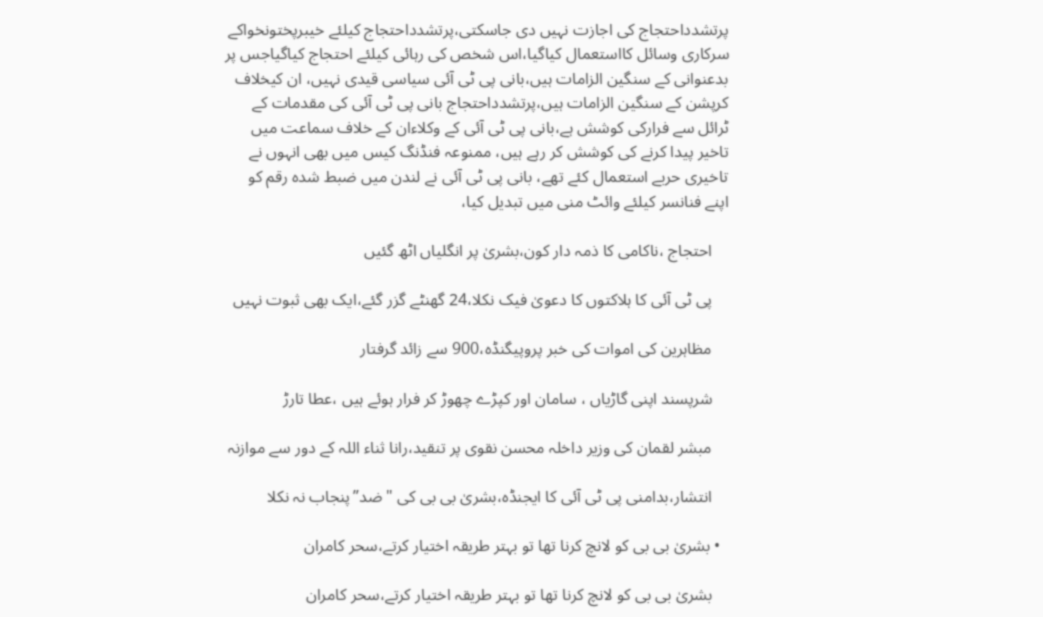پرتشدداحتجاج کی اجازت نہیں دی جاسکتی،پرتشدداحتجاج کیلئے خیبرپختونخواکے سرکاری وسائل کااستعمال کیاگیا،اس شخص کی رہائی کیلئے احتجاج کیاگیاجس پر بدعنوانی کے سنگین الزامات ہیں،بانی پی ٹی آئی سیاسی قیدی نہیں، ان کیخلاف کرپشن کے سنگین الزامات ہیں،پرتشدداحتجاج بانی پی ٹی آئی کی مقدمات کے ٹرائل سے فرارکی کوشش ہے،بانی پی ٹی آئی کے وکلاءان کے خلاف سماعت میں تاخیر پیدا کرنے کی کوشش کر رہے ہیں، ممنوعہ فنڈنگ کیس میں بھی انہوں نے تاخیری حربے استعمال کئے تھے، بانی پی ٹی آئی نے لندن میں ضبط شدہ رقم کو اپنے فنانسر کیلئے وائٹ منی میں تبدیل کیا،

    احتجاج ،ناکامی کا ذمہ دار کون،بشریٰ پر انگلیاں اٹھ گئیں

    پی ٹی آئی کا ہلاکتوں کا دعویٰ فیک نکلا،24 گھنٹے گزر گئے،ایک بھی ثبوت نہیں

    مظاہرین کی اموات کی خبر پروپیگنڈہ،900 سے زائد گرفتار

    شرپسند اپنی گاڑیاں ، سامان اور کپڑے چھوڑ کر فرار ہوئے ہیں ،عطا تارڑ

    مبشر لقمان کی وزیر داخلہ محسن نقوی پر تنقید،رانا ثناء اللہ کے دور سے موازنہ

    انتشار،بدامنی پی ٹی آئی کا ایجنڈہ،بشریٰ بی بی کی "ضد”پنجاب نہ نکلا

  • بشریٰ بی بی کو لانچ کرنا تھا تو بہتر طریقہ اختیار کرتے،سحر کامران

    بشریٰ بی بی کو لانچ کرنا تھا تو بہتر طریقہ اختیار کرتے،سحر کامران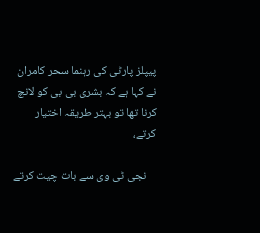پیپلز پارٹی کی رہنما سحر کامران نے کہا ہے کہ بشری بی بی کو لانچ کرنا تھا تو بہتر طریقہ اختیار کرتے،

    نجی ٹی وی سے بات چیت کرتے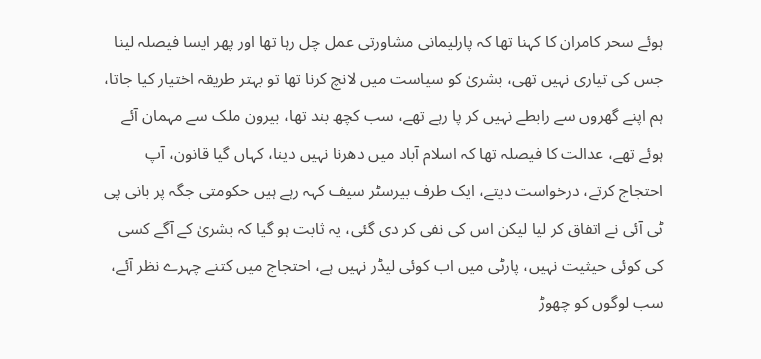ہوئے سحر کامران کا کہنا تھا کہ پارلیمانی مشاورتی عمل چل رہا تھا اور پھر ایسا فیصلہ لینا جس کی تیاری نہیں تھی، بشریٰ کو سیاست میں لانچ کرنا تھا تو بہتر طریقہ اختیار کیا جاتا، ہم اپنے گھروں سے رابطے نہیں کر پا رہے تھے، سب کچھ بند تھا، بیرون ملک سے مہمان آئے ہوئے تھے، عدالت کا فیصلہ تھا کہ اسلام آباد میں دھرنا نہیں دینا، کہاں گیا قانون، آپ احتجاج کرتے، درخواست دیتے، ایک طرف بیرسٹر سیف کہہ رہے ہیں حکومتی جگہ پر بانی پی ٹی آئی نے اتفاق کر لیا لیکن اس کی نفی کر دی گئی، یہ ثابت ہو گیا کہ بشریٰ کے آگے کسی کی کوئی حیثیت نہیں، پارٹی میں اب کوئی لیڈر نہیں ہے، احتجاج میں کتنے چہرے نظر آئے، سب لوگوں کو چھوڑ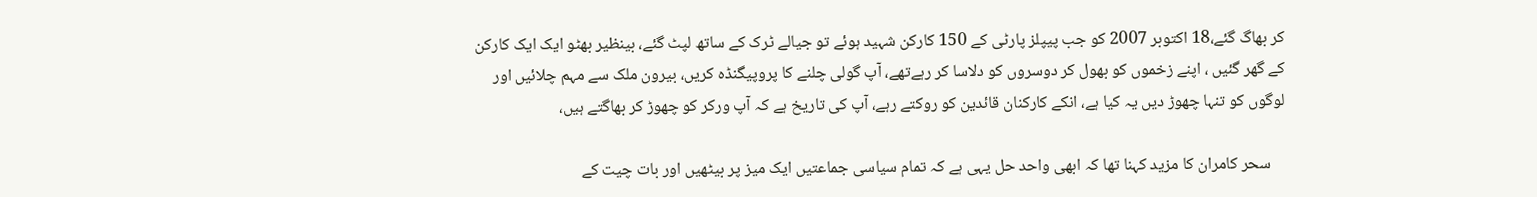کر بھاگ گئے،18 اکتوبر 2007 کو جب پیپلز پارٹی کے 150 کارکن شہید ہوئے تو جیالے ٹرک کے ساتھ لپٹ گئے، بینظیر بھٹو ایک ایک کارکن کے گھر گئیں ، اپنے زخموں کو بھول کر دوسروں کو دلاسا کر رہےتھے، آپ گولی چلنے کا پروپیگنڈہ کریں، بیرون ملک سے مہم چلائیں اور لوگوں کو تنہا چھوڑ دیں یہ کیا ہے، انکے کارکنان قائدین کو روکتے رہے، آپ کی تاریخ ہے کہ آپ ورکر کو چھوڑ کر بھاگتے ہیں،

    سحر کامران کا مزید کہنا تھا کہ ابھی واحد حل یہی ہے کہ تمام سیاسی جماعتیں ایک میز پر بیٹھیں اور بات چیت کے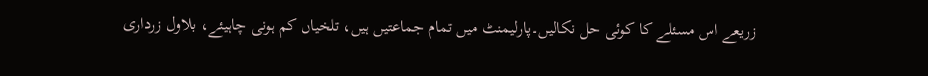زریعے اس مسئلے کا کوئی حل نکالیں۔پارلیمنٹ میں تمام جماعتیں ہیں، تلخیاں کم ہونی چاہیئے، بلاول زرداری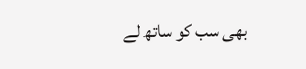بھی سب کو ساتھ لے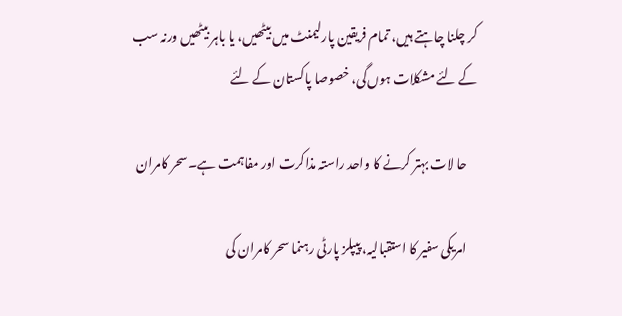کر چلنا چاہتے ہیں، تمام فریقین پارلیمنٹ میں بیٹھیں، یا باہر بیٹھیں ورنہ سب کے لئے مشکلات ہوں‌گی، خصوصا پاکستان کے لئے

    حا لات بہتر کرنے کا واحد راستہ مذاکرت اور مفاہمت ہے۔سحر کامران

    امریکی سفیر کا استقبالیہ، پیپلز پارٹی رہنما سحر کامران کی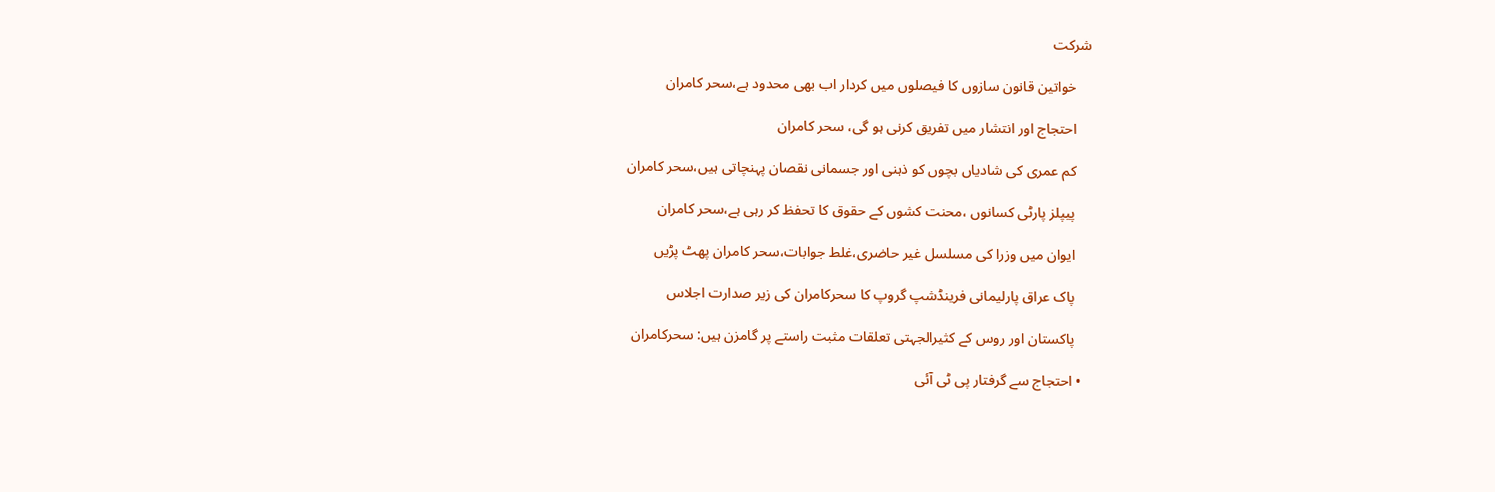شرکت

    خواتین قانون سازوں کا فیصلوں میں کردار اب بھی محدود ہے،سحر کامران

    احتجاج اور انتشار میں تفریق کرنی ہو گی، سحر کامران

    کم عمری کی شادیاں بچوں کو ذہنی اور جسمانی نقصان پہنچاتی ہیں،سحر کامران

    پیپلز پارٹی کسانوں ،محنت کشوں کے حقوق کا تحفظ کر رہی ہے،سحر کامران

    ایوان میں وزرا کی مسلسل غیر حاضری،غلط جوابات،سحر کامران پھٹ پڑیں

    پاک عراق پارلیمانی فرینڈشپ گروپ کا سحرکامران کی زیر صدارت اجلاس

    پاکستان اور روس کے کثیرالجہتی تعلقات مثبت راستے پر گامزن ہیں: سحرکامران

  • احتجاج سے گرفتار پی ٹی آئی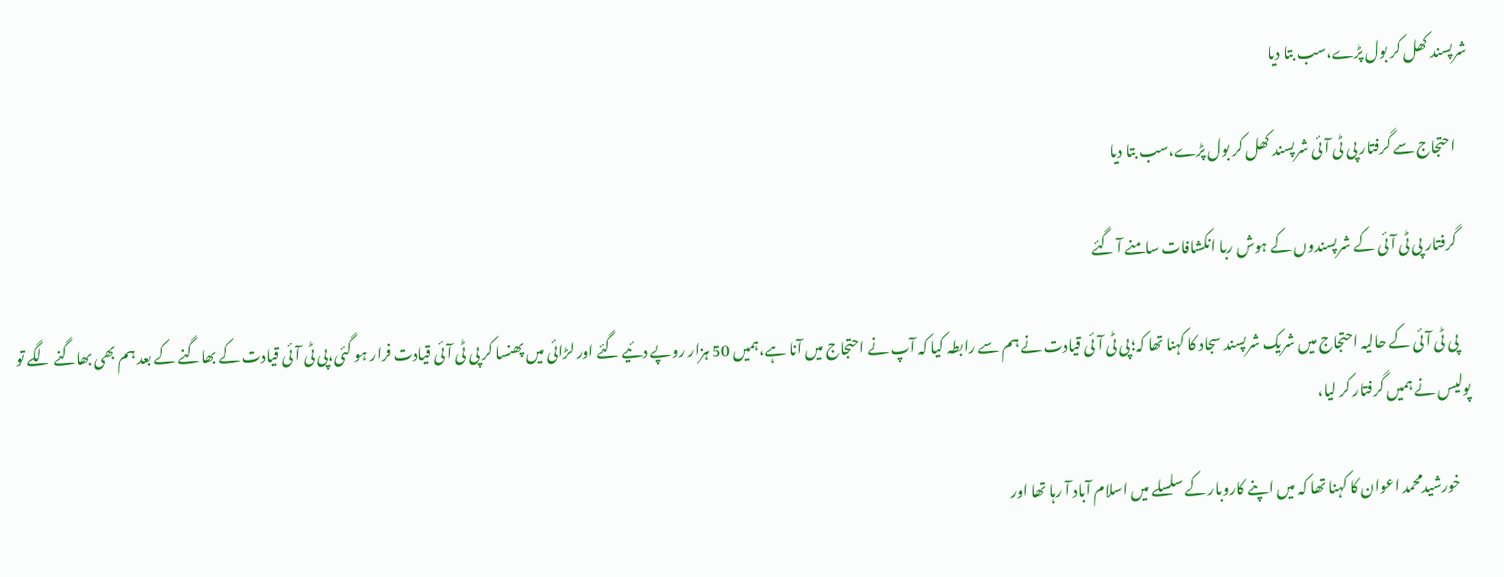شرپسند کھل کر بول پڑے،سب بتا دیا

    احتجاج سے گرفتار پی ٹی آئی شرپسند کھل کر بول پڑے،سب بتا دیا

    گرفتار پی ٹی آئی کے شرپسندوں کے ہوش ربا انکشافات سامنے آ گئے

    پی ٹی آئی کے حالیہ احتجاج میں شریک شرپسند سجاد کا کہنا تھا کہ؛پی ٹی آئی قیادت نے ہم سے رابطہ کیا کہ آپ نے احتجاج میں آنا ہے،ہمیں 50 ہزار روپے دئیے گئے اور لڑائی میں پھنسا کر پی ٹی آئی قیادت فرار ہو گئی،پی ٹی آئی قیادت کے بھاگنے کے بعد ہم بھی بھاگنے لگے تو پولیس نے ہمیں گرفتار کر لیا،

    خورشید‌محمد اعوان کا کہنا تھا کہ میں اپنے کاروبار کے سلسلے میں اسلام آباد آ رہا تھا اور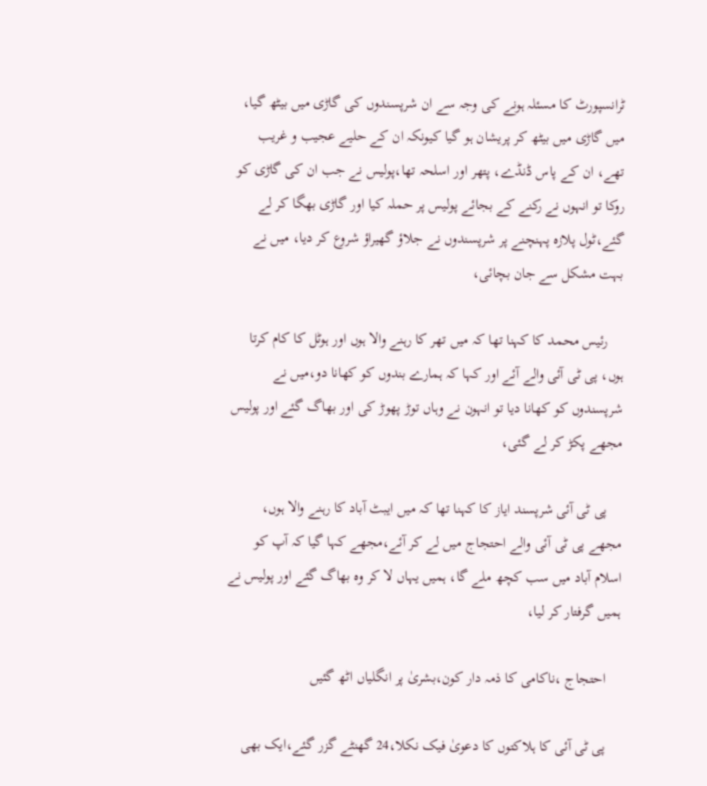ٹرانسپورٹ کا مسئلہ ہونے کی وجہ سے ان شرپسندوں کی گاڑی میں بیٹھ گیا، میں گاڑی میں بیٹھ کر پریشان ہو گیا کیونکہ ان کے حلیے عجیب و غریب تھے، ان کے پاس ڈنڈے، پتھر اور اسلحہ تھا،پولیس نے جب ان کی گاڑی کو روکا تو انہوں نے رکنے کے بجائے پولیس پر حملہ کیا اور گاڑی بھگا کر لے گئے،ٹول پلازہ پہنچنے پر شرپسندوں نے جلاؤ گھیراؤ شروع کر دیا، میں نے بہت مشکل سے جان بچائی،

    رئیس محمد کا کہنا تھا کہ میں تھر کا رہنے والا ہوں اور ہوٹل کا کام کرتا ہوں، پی ٹی آئی والے آئے اور کہا کہ ہمارے بندوں کو کھانا دو،میں نے شرپسندوں کو کھانا دیا تو انہون نے وہاں توڑ پھوڑ کی اور بھاگ گئے اور پولیس مجھے پکڑ کر لے گئی،

    پی ٹی آئی شرپسند ایاز کا کہنا تھا کہ میں ایبٹ آباد کا رہنے والا ہوں، مجھے پی ٹی آئی والے احتجاج میں لے کر آئے،مجھے کہا گیا کہ آپ کو اسلام آباد میں سب کچھ ملے گا، ہمیں یہاں لا کر وہ بھاگ گئے اور پولیس نے ہمیں گرفتار کر لیا،

    احتجاج ،ناکامی کا ذمہ دار کون،بشریٰ پر انگلیاں اٹھ گئیں

    پی ٹی آئی کا ہلاکتوں کا دعویٰ فیک نکلا،24 گھنٹے گزر گئے،ایک بھی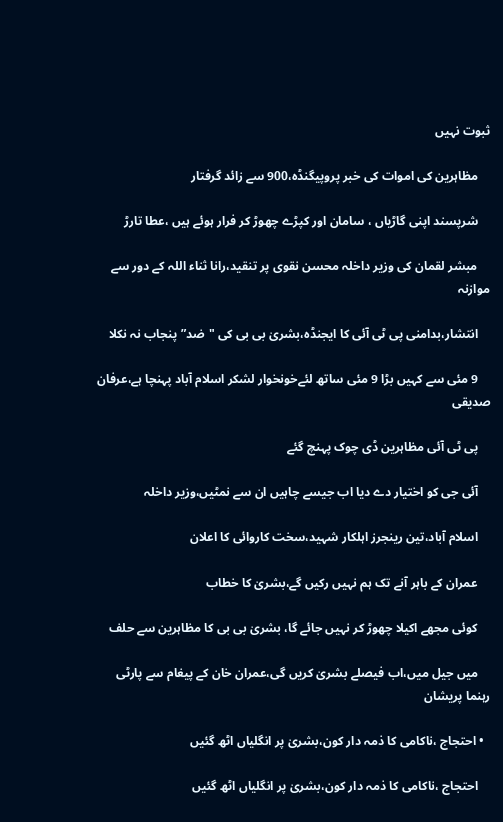ثبوت نہیں

    مظاہرین کی اموات کی خبر پروپیگنڈہ،900 سے زائد گرفتار

    شرپسند اپنی گاڑیاں ، سامان اور کپڑے چھوڑ کر فرار ہوئے ہیں ،عطا تارڑ

    مبشر لقمان کی وزیر داخلہ محسن نقوی پر تنقید،رانا ثناء اللہ کے دور سے موازنہ

    انتشار،بدامنی پی ٹی آئی کا ایجنڈہ،بشریٰ بی بی کی "ضد”پنجاب نہ نکلا

    9 مئی سے کہیں بڑا 9 مئی ساتھ لئےخونخوار لشکر اسلام آباد پہنچا ہے،عرفان صدیقی

    پی ٹی آئی مظاہرین ڈی چوک پہنچ گئے

    آئی جی کو اختیار دے دیا اب جیسے چاہیں ان سے نمٹیں،وزیر داخلہ

    اسلام آباد،تین رینجرز اہلکار شہید،سخت کاروائی کا اعلان

    عمران کے باہر آنے تک ہم نہیں رکیں گے،بشریٰ کا خطاب

    کوئی مجھے اکیلا چھوڑ کر نہیں جائے گا، بشریٰ بی بی کا مظاہرین سے حلف

    میں جیل میں،اب فیصلے بشریٰ کریں گی،عمران خان کے پیغام سے پارٹی رہنما پریشان

  • احتجاج ،ناکامی کا ذمہ دار کون،بشریٰ پر انگلیاں اٹھ گئیں

    احتجاج ،ناکامی کا ذمہ دار کون،بشریٰ پر انگلیاں اٹھ گئیں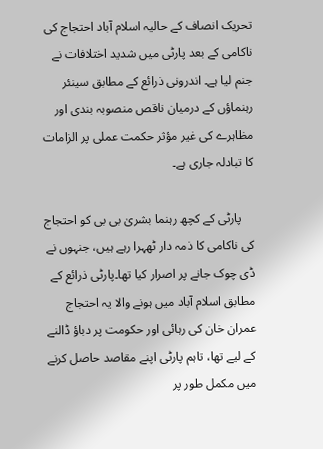تحریک انصاف کے حالیہ اسلام آباد احتجاج کی ناکامی کے بعد پارٹی میں شدید اختلافات نے جنم لیا ہے۔ اندرونی ذرائع کے مطابق سینئر رہنماؤں کے درمیان ناقص منصوبہ بندی اور مظاہرے کی غیر مؤثر حکمت عملی پر الزامات کا تبادلہ جاری ہے۔

    پارٹی کے کچھ رہنما بشریٰ بی بی کو احتجاج کی ناکامی کا ذمہ دار ٹھہرا رہے ہیں، جنہوں نے ڈی چوک جانے پر اصرار کیا تھا۔پارٹی ذرائع کے مطابق اسلام آباد میں ہونے والا یہ احتجاج عمران خان کی رہائی اور حکومت پر دباؤ ڈالنے کے لیے تھا، تاہم پارٹی اپنے مقاصد حاصل کرنے میں مکمل طور پر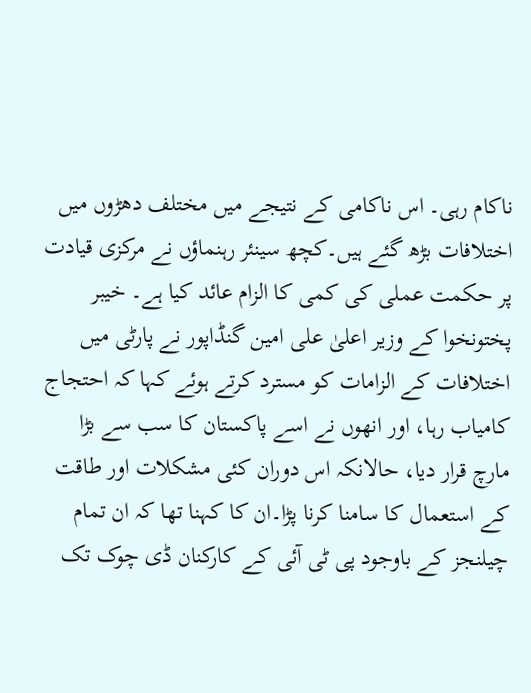ناکام رہی۔ اس ناکامی کے نتیجے میں مختلف دھڑوں میں اختلافات بڑھ گئے ہیں۔کچھ سینئر رہنماؤں نے مرکزی قیادت پر حکمت عملی کی کمی کا الزام عائد کیا ہے۔ خیبر پختونخوا کے وزیر اعلیٰ علی امین گنڈاپور نے پارٹی میں اختلافات کے الزامات کو مسترد کرتے ہوئے کہا کہ احتجاج کامیاب رہا، اور انھوں نے اسے پاکستان کا سب سے بڑا مارچ قرار دیا، حالانکہ اس دوران کئی مشکلات اور طاقت کے استعمال کا سامنا کرنا پڑا۔ان کا کہنا تھا کہ ان تمام چیلنجز کے باوجود پی ٹی آئی کے کارکنان ڈی چوک تک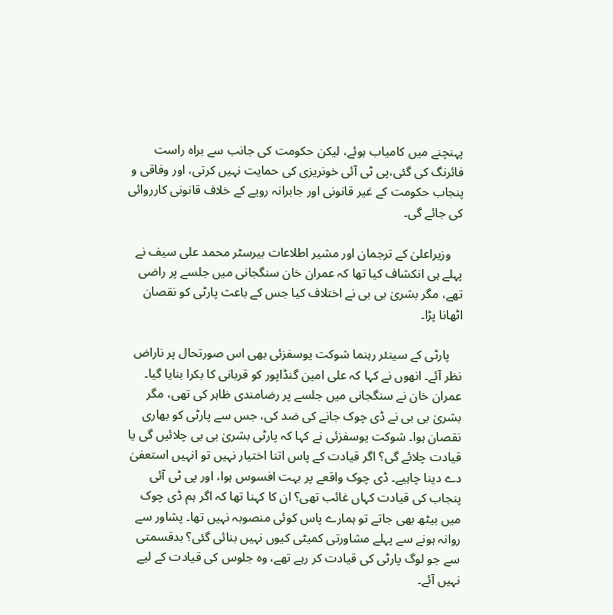پہنچنے میں کامیاب ہوئے، لیکن حکومت کی جانب سے براہ راست فائرنگ کی گئی،پی ٹی آئی خونریزی کی حمایت نہیں کرتی، اور وفاقی و پنجاب حکومت کے غیر قانونی اور جابرانہ رویے کے خلاف قانونی کارروائی کی جائے گی۔

    وزیراعلیٰ کے ترجمان اور مشیر اطلاعات بیرسٹر محمد علی سیف نے پہلے ہی انکشاف کیا تھا کہ عمران خان سنگجانی میں جلسے پر راضی تھے، مگر بشریٰ بی بی نے اختلاف کیا جس کے باعث پارٹی کو نقصان اٹھانا پڑا۔

    پارٹی کے سینئر رہنما شوکت یوسفزئی بھی اس صورتحال پر ناراض نظر آئے۔ انھوں نے کہا کہ علی امین گنڈاپور کو قربانی کا بکرا بنایا گیا۔ عمران خان نے سنگجانی میں جلسے پر رضامندی ظاہر کی تھی، مگر بشریٰ بی بی نے ڈی چوک جانے کی ضد کی، جس سے پارٹی کو بھاری نقصان ہوا۔ شوکت یوسفزئی نے کہا کہ پارٹی بشریٰ بی بی چلائیں گی یا قیادت چلائے گی؟ اگر قیادت کے پاس اتنا اختیار نہیں تو انہیں استعفیٰ دے دینا چاہیے۔ ڈی چوک واقعے پر بہت افسوس ہوا، اور پی ٹی آئی پنجاب کی قیادت کہاں غائب تھی؟ ان کا کہنا تھا کہ اگر ہم ڈی چوک میں بیٹھ بھی جاتے تو ہمارے پاس کوئی منصوبہ نہیں تھا۔ پشاور سے روانہ ہونے سے پہلے مشاورتی کمیٹی کیوں نہیں بنائی گئی؟ بدقسمتی سے جو لوگ پارٹی کی قیادت کر رہے تھے، وہ جلوس کی قیادت کے لیے نہیں آئے۔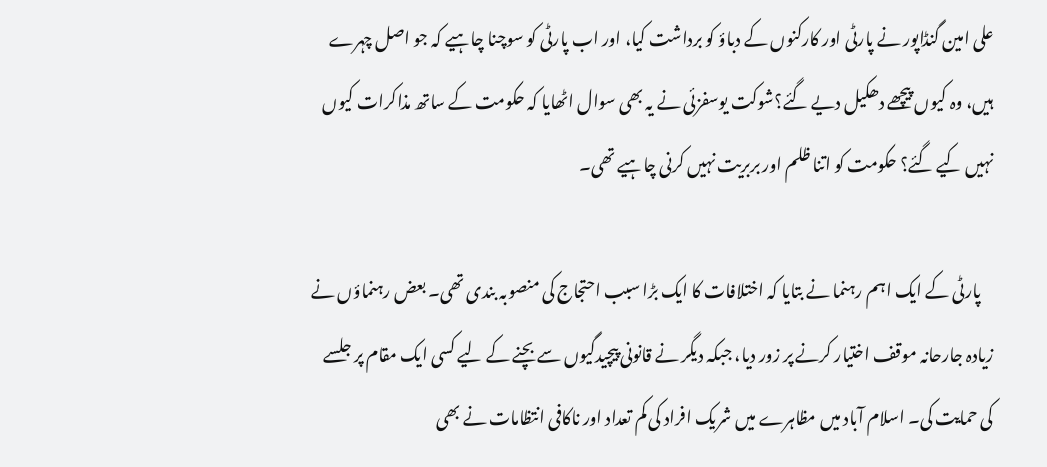علی امین گنڈاپور نے پارٹی اور کارکنوں کے دباؤ کو برداشت کیا، اور اب پارٹی کو سوچنا چاہیے کہ جو اصل چہرے ہیں، وہ کیوں پیچھے دھکیل دیے گئے؟شوکت یوسفزئی نے یہ بھی سوال اٹھایا کہ حکومت کے ساتھ مذاکرات کیوں نہیں کیے گئے؟ حکومت کو اتنا ظلم اور بربریت نہیں کرنی چاہیے تھی۔

    پارٹی کے ایک اہم رہنما نے بتایا کہ اختلافات کا ایک بڑا سبب احتجاج کی منصوبہ بندی تھی۔ بعض رہنماؤں نے زیادہ جارحانہ موقف اختیار کرنے پر زور دیا، جبکہ دیگر نے قانونی پیچیدگیوں سے بچنے کے لیے کسی ایک مقام پر جلسے کی حمایت کی۔ اسلام آباد میں مظاہرے میں شریک افراد کی کم تعداد اور ناکافی انتظامات نے بھی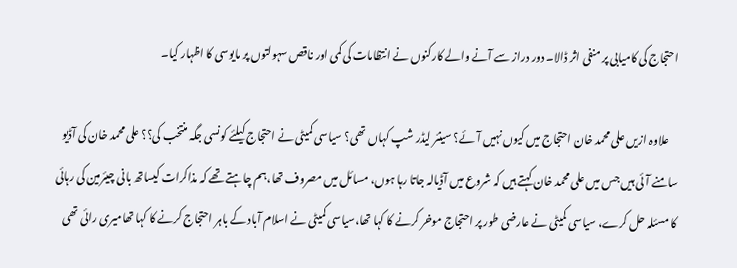احتجاج کی کامیابی پر منفی اثر ڈالا۔ دور دراز سے آنے والے کارکنوں نے انتظامات کی کمی اور ناقص سہولتوں پر مایوسی کا اظہار کیا۔

    علاوہ ازیں علی محمد خان احتجاج میں کیوں نہیں آئے؟ سینئر لیڈر شپ کہاں تھی؟ سیاسی کمیٹی نے احتجاج کیلئے کونسی جگہ منتخب کی؟؟ علی محمد خان کی آڈیو سامنے آئی ہیں جس میں علی محمد خان کہتے ہیں کہ شروع میں آڈیالہ جاتا رہا ہوں، مسائل میں مصروف تھا،ہم چاہتے تھے کہ مذاکرات کیساتھ بانی چیئرمین کی رہائی کا مسئلہ حل کرے، سیاسی کمیٹی نے عارضی طور پر احتجاج موخر کرنے کا کہا تھا،سیاسی کمیٹی نے اسلام آباد کے باہر احتجاج کرنے کا کہا تھامیری رائی تھی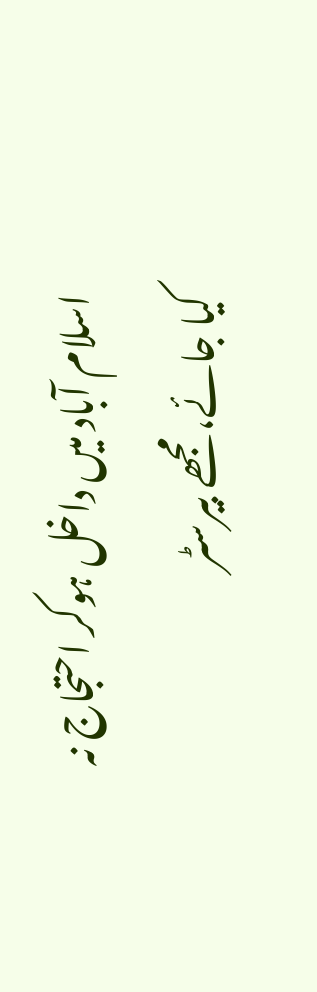اسلام آباد میں داخل ہوکر احتجاج نہ کیا جائے، مجھے بیرسٹر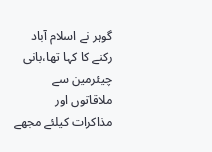گوہر نے اسلام آباد رکنے کا کہا تھا،بانی چیئرمین سے ملاقاتوں اور مذاکرات کیلئے مجھے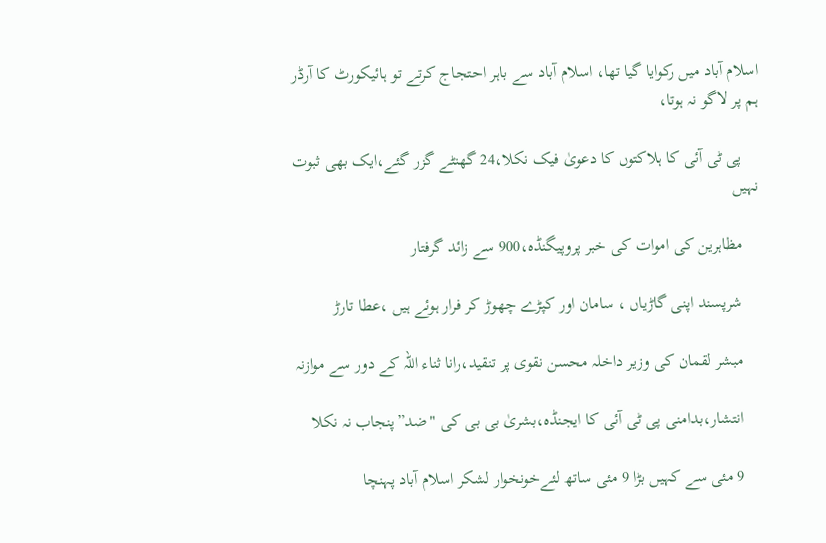اسلام آباد میں رکوایا گیا تھا، اسلام آباد سے باہر احتجاج کرتے تو ہائیکورٹ کا آرڈر ہم پر لاگو نہ ہوتا،

    پی ٹی آئی کا ہلاکتوں کا دعویٰ فیک نکلا،24 گھنٹے گزر گئے،ایک بھی ثبوت نہیں

    مظاہرین کی اموات کی خبر پروپیگنڈہ،900 سے زائد گرفتار

    شرپسند اپنی گاڑیاں ، سامان اور کپڑے چھوڑ کر فرار ہوئے ہیں ،عطا تارڑ

    مبشر لقمان کی وزیر داخلہ محسن نقوی پر تنقید،رانا ثناء اللہ کے دور سے موازنہ

    انتشار،بدامنی پی ٹی آئی کا ایجنڈہ،بشریٰ بی بی کی "ضد”پنجاب نہ نکلا

    9 مئی سے کہیں بڑا 9 مئی ساتھ لئےخونخوار لشکر اسلام آباد پہنچا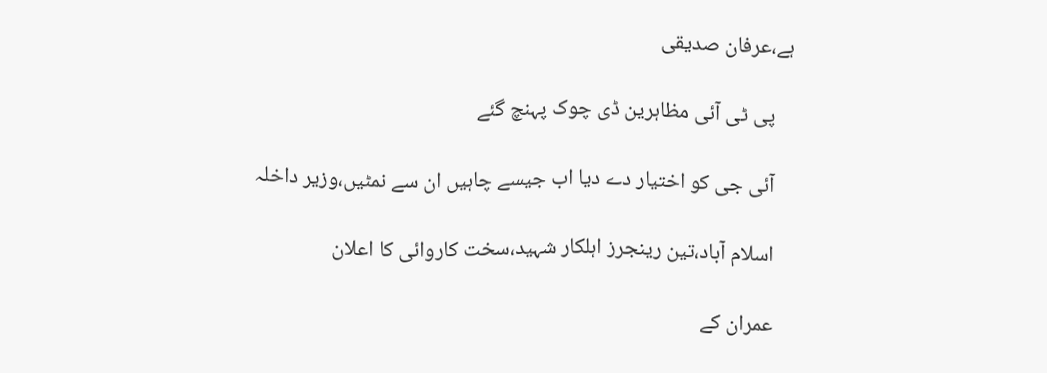ہے،عرفان صدیقی

    پی ٹی آئی مظاہرین ڈی چوک پہنچ گئے

    آئی جی کو اختیار دے دیا اب جیسے چاہیں ان سے نمٹیں،وزیر داخلہ

    اسلام آباد،تین رینجرز اہلکار شہید،سخت کاروائی کا اعلان

    عمران کے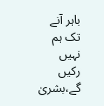باہر آنے تک ہم نہیں رکیں گے،بشریٰ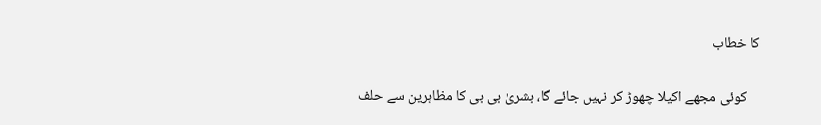کا خطاب

    کوئی مجھے اکیلا چھوڑ کر نہیں جائے گا، بشریٰ بی بی کا مظاہرین سے حلف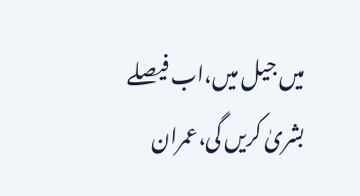میں جیل میں،اب فیصلے بشریٰ کریں گی،عمران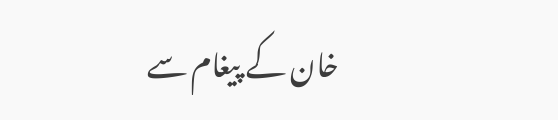خان کے پیغام سے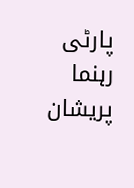پارٹی رہنما پریشان